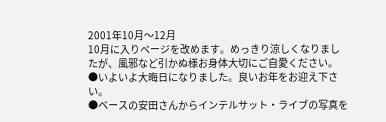2001年10月〜12月
10月に入りページを改めます。めっきり涼しくなりましたが、風邪など引かぬ様お身体大切にご自愛ください。
●いよいよ大晦日になりました。良いお年をお迎え下さい。
●ベースの安田さんからインテルサット・ライブの写真を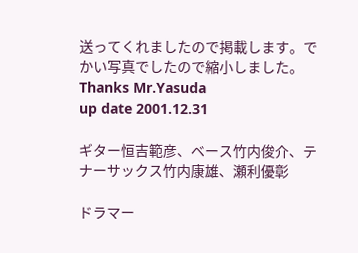送ってくれましたので掲載します。でかい写真でしたので縮小しました。Thanks Mr.Yasuda
up date 2001.12.31

ギター恒吉範彦、ベース竹内俊介、テナーサックス竹内康雄、瀬利優彰

ドラマー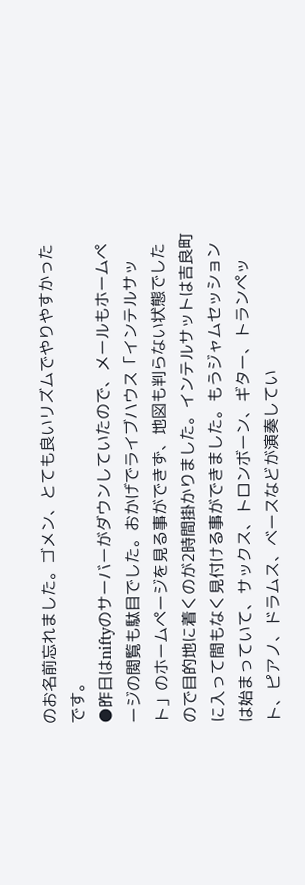のお名前忘れました。ゴメン、とても良いリズムでやりやすかったです。
●昨日はniftyのサーバーがダウンしていたので、メールもホームページの閲覧も駄目でした。おかげでライブハウス「インテルサット」のホームページを見る事ができず、地図も判らない状態でしたので目的地に着くのが2時間掛かりました。インテルサットは吉良町に入って間もなく見付ける事ができました。もうジャムセッションは始まっていて、サックス、トロンボーン、ギター、トランペット、ピアノ、ドラムス、ベースなどが演奏してい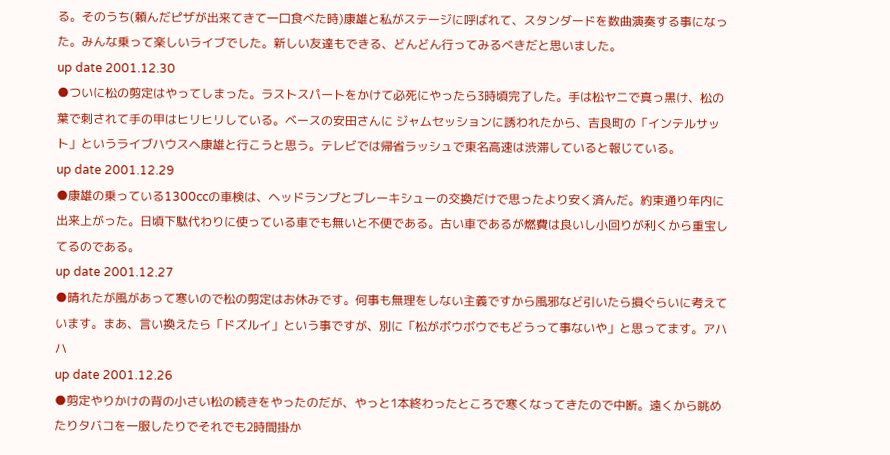る。そのうち(頼んだピザが出来てきて一口食べた時)康雄と私がステージに呼ばれて、スタンダードを数曲演奏する事になった。みんな乗って楽しいライブでした。新しい友達もできる、どんどん行ってみるべきだと思いました。
up date 2001.12.30
●ついに松の剪定はやってしまった。ラストスパートをかけて必死にやったら3時頃完了した。手は松ヤニで真っ黒け、松の葉で刺されて手の甲はヒリヒリしている。ベースの安田さんに ジャムセッションに誘われたから、吉良町の「インテルサット」というライブハウスヘ康雄と行こうと思う。テレビでは帰省ラッシュで東名高速は渋滞していると報じている。
up date 2001.12.29
●康雄の乗っている1300ccの車検は、ヘッドランプとブレーキシューの交換だけで思ったより安く済んだ。約束通り年内に出来上がった。日頃下駄代わりに使っている車でも無いと不便である。古い車であるが燃費は良いし小回りが利くから重宝してるのである。
up date 2001.12.27
●晴れたが風があって寒いので松の剪定はお休みです。何事も無理をしない主義ですから風邪など引いたら損ぐらいに考えています。まあ、言い換えたら「ドズルイ」という事ですが、別に「松がボウボウでもどうって事ないや」と思ってます。アハハ
up date 2001.12.26
●剪定やりかけの背の小さい松の続きをやったのだが、やっと1本終わったところで寒くなってきたので中断。遠くから眺めたりタバコを一服したりでそれでも2時間掛か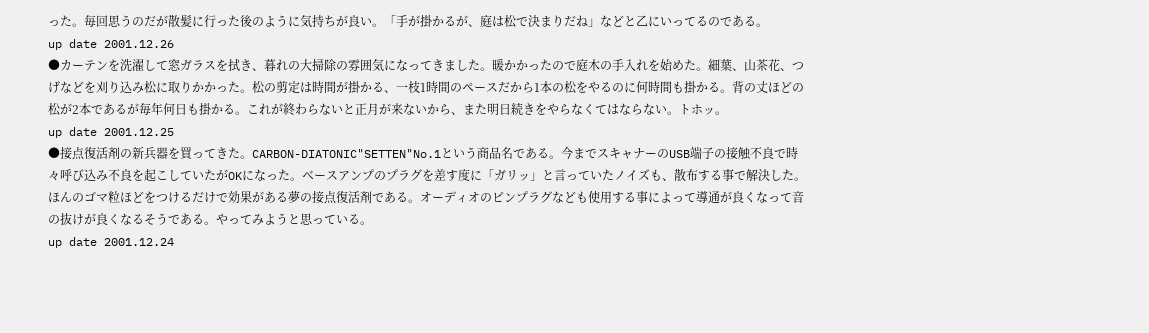った。毎回思うのだが散髪に行った後のように気持ちが良い。「手が掛かるが、庭は松で決まりだね」などと乙にいってるのである。
up date 2001.12.26
●カーテンを洗濯して窓ガラスを拭き、暮れの大掃除の雰囲気になってきました。暖かかったので庭木の手入れを始めた。細葉、山茶花、つげなどを刈り込み松に取りかかった。松の剪定は時間が掛かる、一枝1時間のペースだから1本の松をやるのに何時間も掛かる。背の丈ほどの松が2本であるが毎年何日も掛かる。これが終わらないと正月が来ないから、また明日続きをやらなくてはならない。トホッ。
up date 2001.12.25
●接点復活剤の新兵器を買ってきた。CARBON-DIATONIC"SETTEN"No.1という商品名である。今までスキャナーのUSB端子の接触不良で時々呼び込み不良を起こしていたがOKになった。ベースアンプのプラグを差す度に「ガリッ」と言っていたノイズも、散布する事で解決した。ほんのゴマ粒ほどをつけるだけで効果がある夢の接点復活剤である。オーディオのピンプラグなども使用する事によって導通が良くなって音の抜けが良くなるそうである。やってみようと思っている。
up date 2001.12.24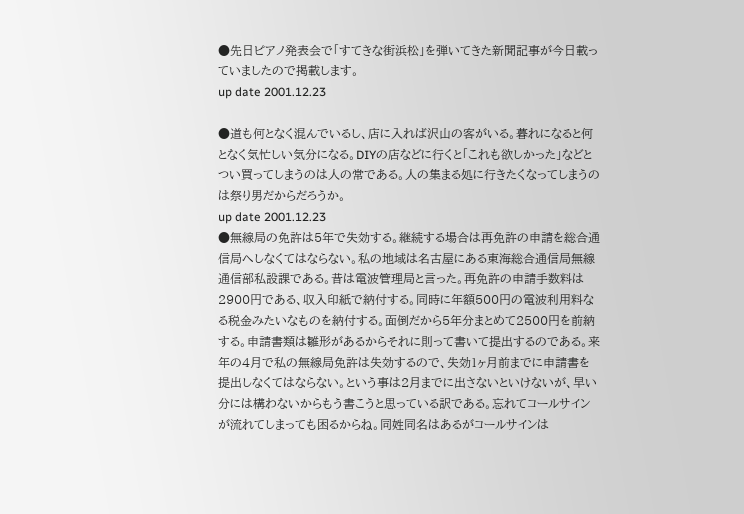●先日ピアノ発表会で「すてきな街浜松」を弾いてきた新聞記事が今日載っていましたので掲載します。
up date 2001.12.23

●道も何となく混んでいるし、店に入れば沢山の客がいる。暮れになると何となく気忙しい気分になる。DIYの店などに行くと「これも欲しかった」などとつい買ってしまうのは人の常である。人の集まる処に行きたくなってしまうのは祭り男だからだろうか。
up date 2001.12.23
●無線局の免許は5年で失効する。継続する場合は再免許の申請を総合通信局へしなくてはならない。私の地域は名古屋にある東海総合通信局無線通信部私設課である。昔は電波管理局と言った。再免許の申請手数料は2900円である、収入印紙で納付する。同時に年額500円の電波利用料なる税金みたいなものを納付する。面倒だから5年分まとめて2500円を前納する。申請書類は雛形があるからそれに則って書いて提出するのである。来年の4月で私の無線局免許は失効するので、失効1ヶ月前までに申請書を提出しなくてはならない。という事は2月までに出さないといけないが、早い分には構わないからもう書こうと思っている訳である。忘れてコールサインが流れてしまっても困るからね。同姓同名はあるがコールサインは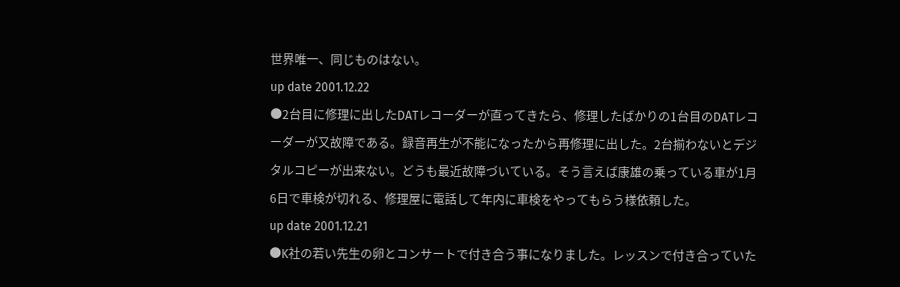世界唯一、同じものはない。
up date 2001.12.22
●2台目に修理に出したDATレコーダーが直ってきたら、修理したばかりの1台目のDATレコーダーが又故障である。録音再生が不能になったから再修理に出した。2台揃わないとデジタルコピーが出来ない。どうも最近故障づいている。そう言えば康雄の乗っている車が1月6日で車検が切れる、修理屋に電話して年内に車検をやってもらう様依頼した。
up date 2001.12.21
●K社の若い先生の卵とコンサートで付き合う事になりました。レッスンで付き合っていた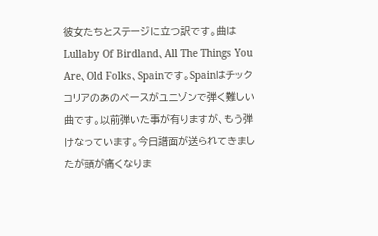彼女たちとステージに立つ訳です。曲はLullaby Of Birdland、All The Things You Are、Old Folks、Spainです。Spainはチックコリアのあのベースがユニゾンで弾く難しい曲です。以前弾いた事が有りますが、もう弾けなっています。今日譜面が送られてきましたが頭が痛くなりま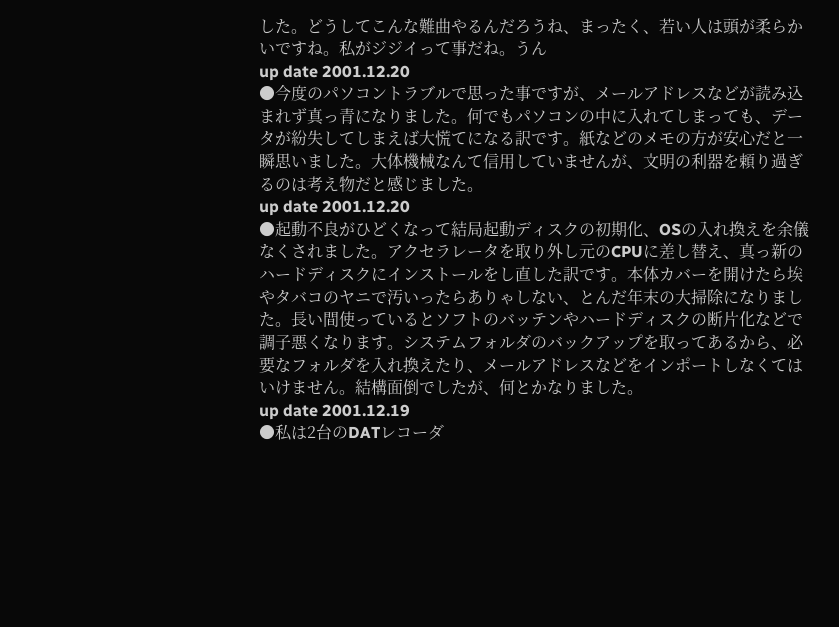した。どうしてこんな難曲やるんだろうね、まったく、若い人は頭が柔らかいですね。私がジジイって事だね。うん
up date 2001.12.20
●今度のパソコントラブルで思った事ですが、メールアドレスなどが読み込まれず真っ青になりました。何でもパソコンの中に入れてしまっても、データが紛失してしまえば大慌てになる訳です。紙などのメモの方が安心だと一瞬思いました。大体機械なんて信用していませんが、文明の利器を頼り過ぎるのは考え物だと感じました。
up date 2001.12.20
●起動不良がひどくなって結局起動ディスクの初期化、OSの入れ換えを余儀なくされました。アクセラレータを取り外し元のCPUに差し替え、真っ新のハードディスクにインストールをし直した訳です。本体カバーを開けたら埃やタバコのヤニで汚いったらありゃしない、とんだ年末の大掃除になりました。長い間使っているとソフトのバッテンやハードディスクの断片化などで調子悪くなります。システムフォルダのバックアップを取ってあるから、必要なフォルダを入れ換えたり、メールアドレスなどをインポートしなくてはいけません。結構面倒でしたが、何とかなりました。
up date 2001.12.19
●私は2台のDATレコーダ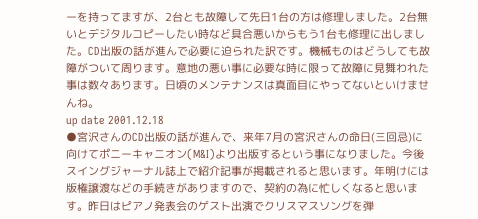ーを持ってますが、2台とも故障して先日1台の方は修理しました。2台無いとデジタルコピーしたい時など具合悪いからもう1台も修理に出しました。CD出版の話が進んで必要に迫られた訳です。機械ものはどうしても故障がついて周ります。意地の悪い事に必要な時に限って故障に見舞われた事は数々あります。日頃のメンテナンスは真面目にやってないといけませんね。
up date 2001.12.18
●宮沢さんのCD出版の話が進んで、来年7月の宮沢さんの命日(三回忌)に向けてポニーキャニオン(M&I)より出版するという事になりました。今後スイングジャーナル誌上で紹介記事が掲載されると思います。年明けには版権譲渡などの手続きがありますので、契約の為に忙しくなると思います。昨日はピアノ発表会のゲスト出演でクリスマスソングを弾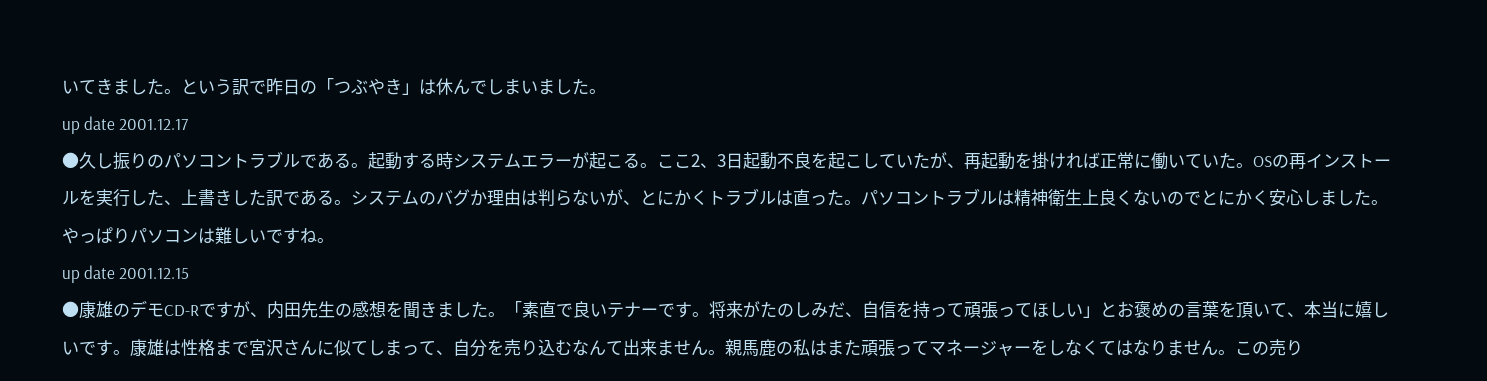いてきました。という訳で昨日の「つぶやき」は休んでしまいました。
up date 2001.12.17
●久し振りのパソコントラブルである。起動する時システムエラーが起こる。ここ2、3日起動不良を起こしていたが、再起動を掛ければ正常に働いていた。OSの再インストールを実行した、上書きした訳である。システムのバグか理由は判らないが、とにかくトラブルは直った。パソコントラブルは精神衛生上良くないのでとにかく安心しました。やっぱりパソコンは難しいですね。
up date 2001.12.15
●康雄のデモCD-Rですが、内田先生の感想を聞きました。「素直で良いテナーです。将来がたのしみだ、自信を持って頑張ってほしい」とお褒めの言葉を頂いて、本当に嬉しいです。康雄は性格まで宮沢さんに似てしまって、自分を売り込むなんて出来ません。親馬鹿の私はまた頑張ってマネージャーをしなくてはなりません。この売り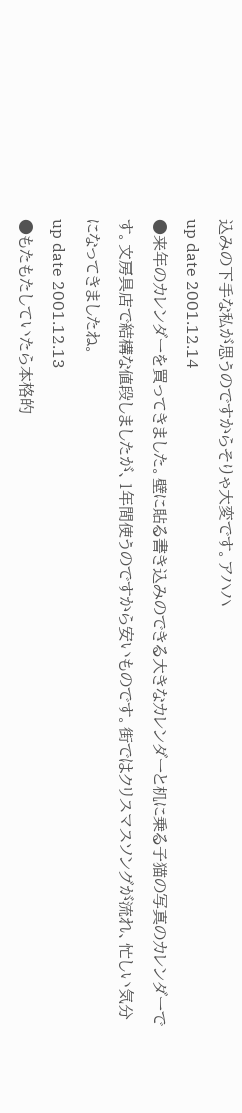込みの下手な私が思うのですからそりゃ大変です。アハハ
up date 2001.12.14
●来年のカレンダーを買ってきました。壁に貼る書き込みのできる大きなカレンダーと机に乗る子猫の写真のカレンダーです。文房具店で結構な値段しましたが、1年間使うのですから安いものです。街ではクリスマスソングが流れ、忙しい気分になってきましたね。
up date 2001.12.13
●もたもたしていたら本格的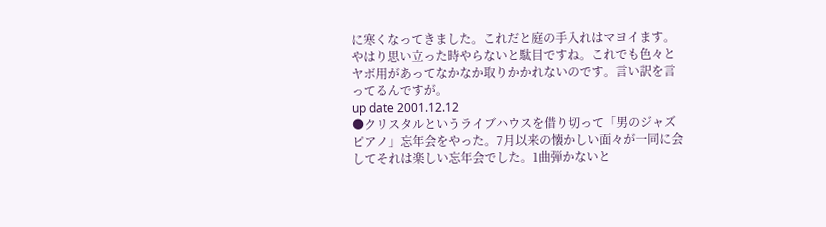に寒くなってきました。これだと庭の手入れはマヨイます。やはり思い立った時やらないと駄目ですね。これでも色々とヤボ用があってなかなか取りかかれないのです。言い訳を言ってるんですが。
up date 2001.12.12
●クリスタルというライブハウスを借り切って「男のジャズピアノ」忘年会をやった。7月以来の懐かしい面々が一同に会してそれは楽しい忘年会でした。1曲弾かないと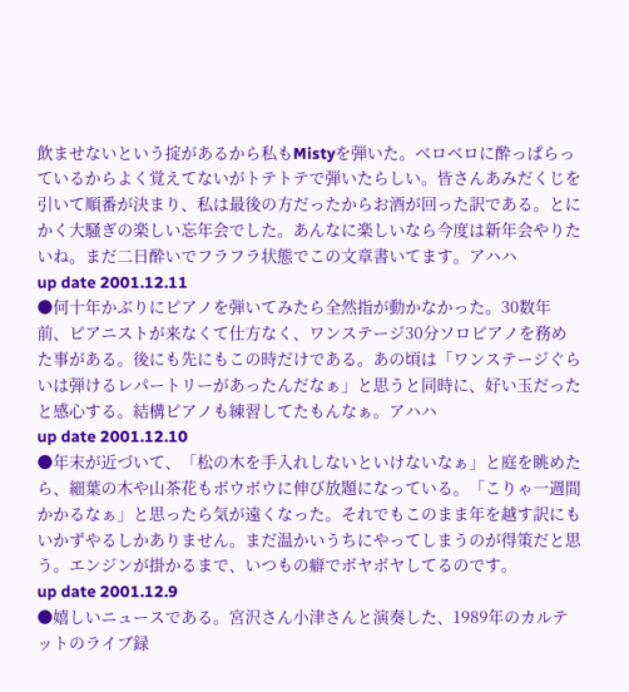飲ませないという掟があるから私もMistyを弾いた。ベロベロに酔っぱらっているからよく覚えてないがトテトテで弾いたらしい。皆さんあみだくじを引いて順番が決まり、私は最後の方だったからお酒が回った訳である。とにかく大騒ぎの楽しい忘年会でした。あんなに楽しいなら今度は新年会やりたいね。まだ二日酔いでフラフラ状態でこの文章書いてます。アハハ
up date 2001.12.11
●何十年かぶりにピアノを弾いてみたら全然指が動かなかった。30数年前、ピアニストが来なくて仕方なく、ワンステージ30分ソロピアノを務めた事がある。後にも先にもこの時だけである。あの頃は「ワンステージぐらいは弾けるレパートリーがあったんだなぁ」と思うと同時に、好い玉だったと感心する。結構ピアノも練習してたもんなぁ。アハハ
up date 2001.12.10
●年末が近づいて、「松の木を手入れしないといけないなぁ」と庭を眺めたら、細葉の木や山茶花もボウボウに伸び放題になっている。「こりゃ一週間かかるなぁ」と思ったら気が遠くなった。それでもこのまま年を越す訳にもいかずやるしかありません。まだ温かいうちにやってしまうのが得策だと思う。エンジンが掛かるまで、いつもの癖でボヤボヤしてるのです。
up date 2001.12.9
●嬉しいニュースである。宮沢さん小津さんと演奏した、1989年のカルテットのライブ録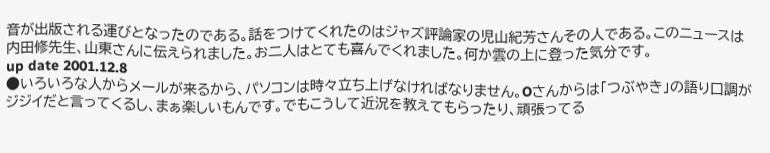音が出版される運びとなったのである。話をつけてくれたのはジャズ評論家の児山紀芳さんその人である。このニュースは内田修先生、山東さんに伝えられました。お二人はとても喜んでくれました。何か雲の上に登った気分です。
up date 2001.12.8
●いろいろな人からメールが来るから、パソコンは時々立ち上げなければなりません。Oさんからは「つぶやき」の語り口調がジジイだと言ってくるし、まぁ楽しいもんです。でもこうして近況を教えてもらったり、頑張ってる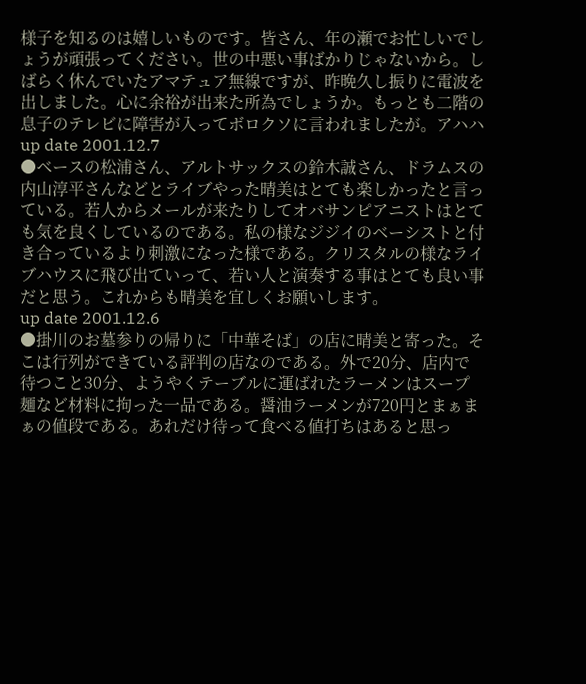様子を知るのは嬉しいものです。皆さん、年の瀬でお忙しいでしょうが頑張ってください。世の中悪い事ばかりじゃないから。しばらく休んでいたアマテュア無線ですが、昨晩久し振りに電波を出しました。心に余裕が出来た所為でしょうか。もっとも二階の息子のテレビに障害が入ってボロクソに言われましたが。アハハ
up date 2001.12.7
●ベースの松浦さん、アルトサックスの鈴木誠さん、ドラムスの内山淳平さんなどとライブやった晴美はとても楽しかったと言っている。若人からメールが来たりしてオバサンピアニストはとても気を良くしているのである。私の様なジジイのベーシストと付き合っているより刺激になった様である。クリスタルの様なライブハウスに飛び出ていって、若い人と演奏する事はとても良い事だと思う。これからも晴美を宜しくお願いします。
up date 2001.12.6
●掛川のお墓参りの帰りに「中華そば」の店に晴美と寄った。そこは行列ができている評判の店なのである。外で20分、店内で待つこと30分、ようやくテーブルに運ばれたラーメンはスープ麺など材料に拘った一品である。醤油ラーメンが720円とまぁまぁの値段である。あれだけ待って食べる値打ちはあると思っ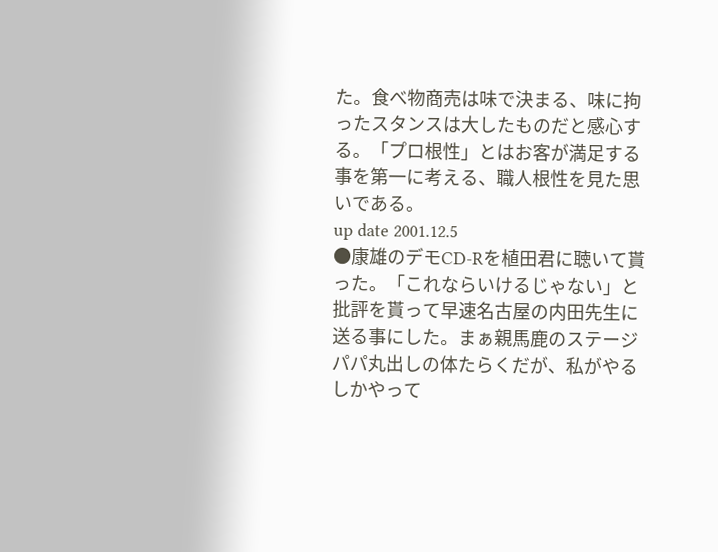た。食べ物商売は味で決まる、味に拘ったスタンスは大したものだと感心する。「プロ根性」とはお客が満足する事を第一に考える、職人根性を見た思いである。
up date 2001.12.5
●康雄のデモCD-Rを植田君に聴いて貰った。「これならいけるじゃない」と批評を貰って早速名古屋の内田先生に送る事にした。まぁ親馬鹿のステージパパ丸出しの体たらくだが、私がやるしかやって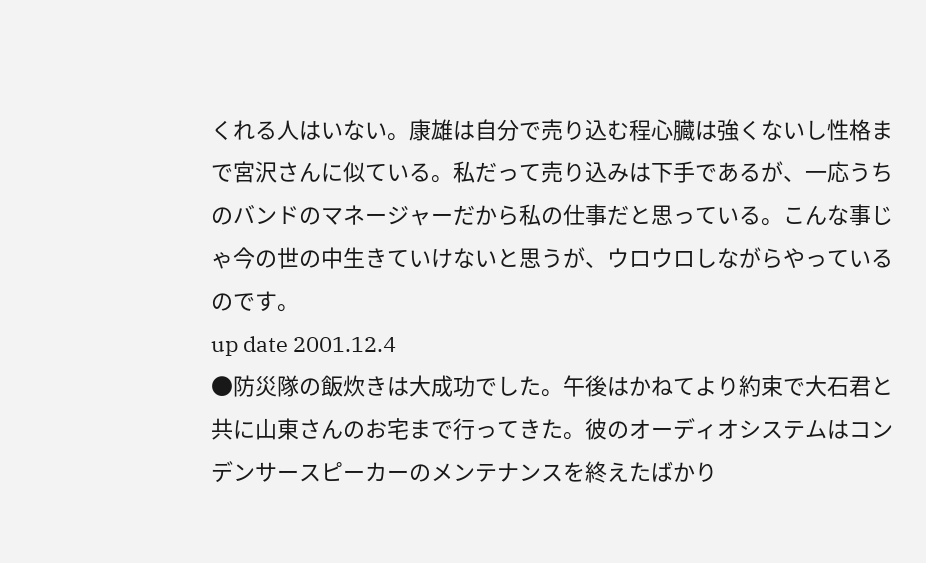くれる人はいない。康雄は自分で売り込む程心臓は強くないし性格まで宮沢さんに似ている。私だって売り込みは下手であるが、一応うちのバンドのマネージャーだから私の仕事だと思っている。こんな事じゃ今の世の中生きていけないと思うが、ウロウロしながらやっているのです。
up date 2001.12.4
●防災隊の飯炊きは大成功でした。午後はかねてより約束で大石君と共に山東さんのお宅まで行ってきた。彼のオーディオシステムはコンデンサースピーカーのメンテナンスを終えたばかり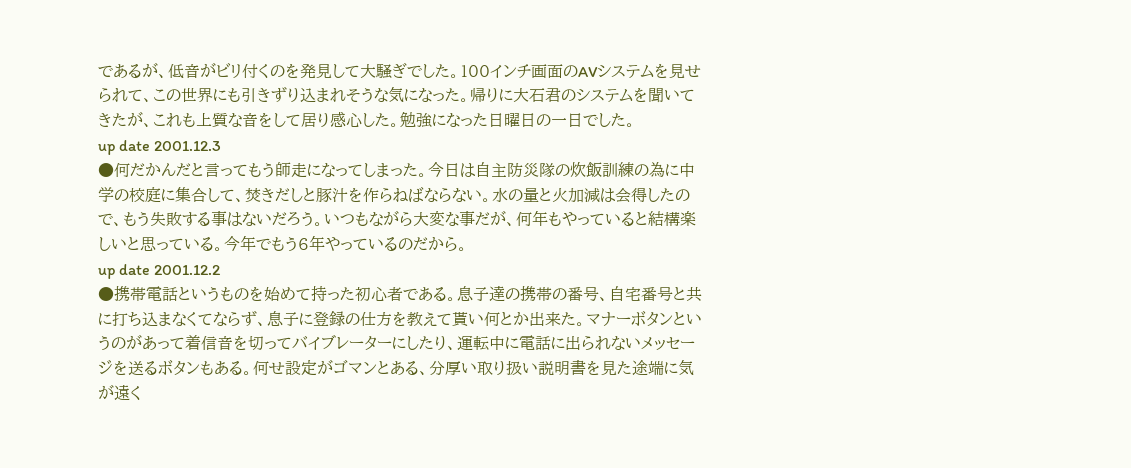であるが、低音がビリ付くのを発見して大騒ぎでした。100インチ画面のAVシステムを見せられて、この世界にも引きずり込まれそうな気になった。帰りに大石君のシステムを聞いてきたが、これも上質な音をして居り感心した。勉強になった日曜日の一日でした。
up date 2001.12.3
●何だかんだと言ってもう師走になってしまった。今日は自主防災隊の炊飯訓練の為に中学の校庭に集合して、焚きだしと豚汁を作らねばならない。水の量と火加減は会得したので、もう失敗する事はないだろう。いつもながら大変な事だが、何年もやっていると結構楽しいと思っている。今年でもう6年やっているのだから。
up date 2001.12.2
●携帯電話というものを始めて持った初心者である。息子達の携帯の番号、自宅番号と共に打ち込まなくてならず、息子に登録の仕方を教えて貰い何とか出来た。マナーボタンというのがあって着信音を切ってバイブレーターにしたり、運転中に電話に出られないメッセージを送るボタンもある。何せ設定がゴマンとある、分厚い取り扱い説明書を見た途端に気が遠く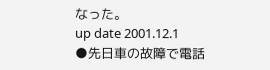なった。
up date 2001.12.1
●先日車の故障で電話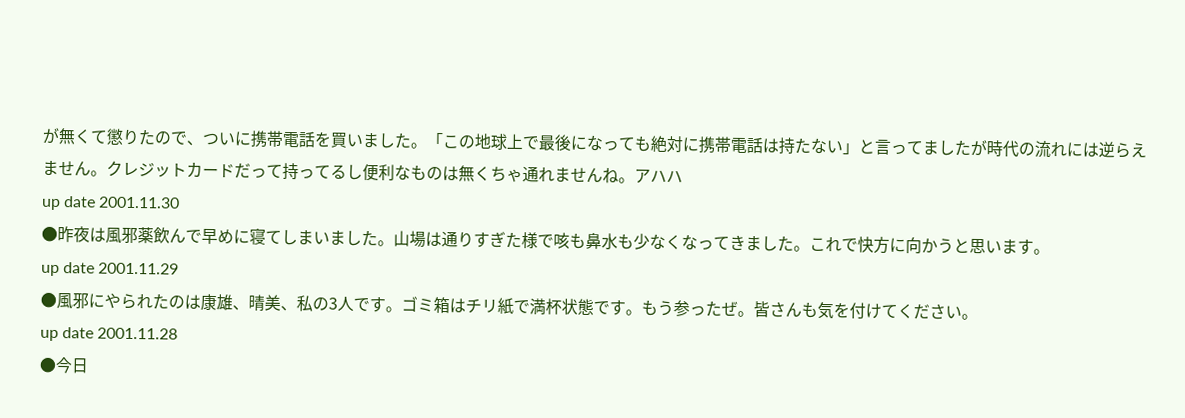が無くて懲りたので、ついに携帯電話を買いました。「この地球上で最後になっても絶対に携帯電話は持たない」と言ってましたが時代の流れには逆らえません。クレジットカードだって持ってるし便利なものは無くちゃ通れませんね。アハハ
up date 2001.11.30
●昨夜は風邪薬飲んで早めに寝てしまいました。山場は通りすぎた様で咳も鼻水も少なくなってきました。これで快方に向かうと思います。
up date 2001.11.29
●風邪にやられたのは康雄、晴美、私の3人です。ゴミ箱はチリ紙で満杯状態です。もう参ったぜ。皆さんも気を付けてください。
up date 2001.11.28
●今日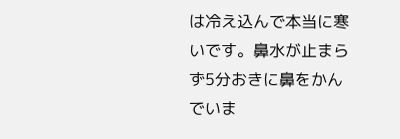は冷え込んで本当に寒いです。鼻水が止まらず5分おきに鼻をかんでいま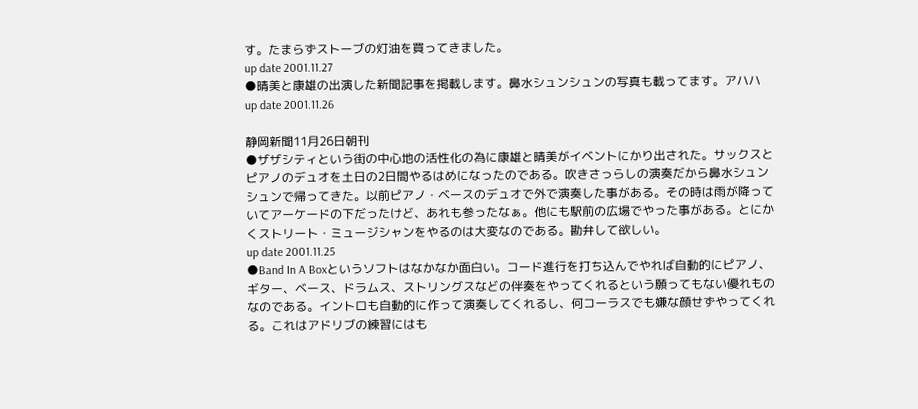す。たまらずストーブの灯油を買ってきました。
up date 2001.11.27
●晴美と康雄の出演した新聞記事を掲載します。鼻水シュンシュンの写真も載ってます。アハハ
up date 2001.11.26

静岡新聞11月26日朝刊
●ザザシティという街の中心地の活性化の為に康雄と晴美がイベントにかり出された。サックスとピアノのデュオを土日の2日間やるはめになったのである。吹きさっらしの演奏だから鼻水シュンシュンで帰ってきた。以前ピアノ・ベースのデュオで外で演奏した事がある。その時は雨が降っていてアーケードの下だったけど、あれも参ったなぁ。他にも駅前の広場でやった事がある。とにかくストリート・ミュージシャンをやるのは大変なのである。勘弁して欲しい。
up date 2001.11.25
●Band In A Boxというソフトはなかなか面白い。コード進行を打ち込んでやれば自動的にピアノ、ギター、ベース、ドラムス、ストリングスなどの伴奏をやってくれるという願ってもない優れものなのである。イントロも自動的に作って演奏してくれるし、何コーラスでも嫌な顔せずやってくれる。これはアドリブの練習にはも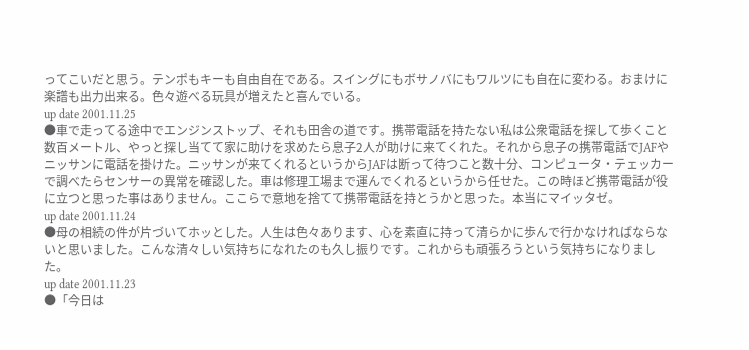ってこいだと思う。テンポもキーも自由自在である。スイングにもボサノバにもワルツにも自在に変わる。おまけに楽譜も出力出来る。色々遊べる玩具が増えたと喜んでいる。
up date 2001.11.25
●車で走ってる途中でエンジンストップ、それも田舎の道です。携帯電話を持たない私は公衆電話を探して歩くこと数百メートル、やっと探し当てて家に助けを求めたら息子2人が助けに来てくれた。それから息子の携帯電話でJAFやニッサンに電話を掛けた。ニッサンが来てくれるというからJAFは断って待つこと数十分、コンピュータ・テェッカーで調べたらセンサーの異常を確認した。車は修理工場まで運んでくれるというから任せた。この時ほど携帯電話が役に立つと思った事はありません。ここらで意地を捨てて携帯電話を持とうかと思った。本当にマイッタゼ。
up date 2001.11.24
●母の相続の件が片づいてホッとした。人生は色々あります、心を素直に持って清らかに歩んで行かなければならないと思いました。こんな清々しい気持ちになれたのも久し振りです。これからも頑張ろうという気持ちになりました。
up date 2001.11.23
●「今日は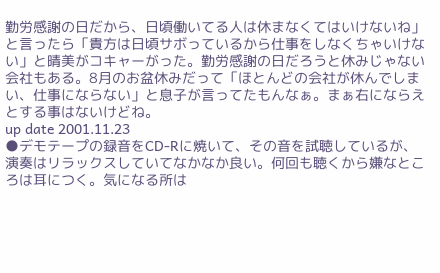勤労感謝の日だから、日頃働いてる人は休まなくてはいけないね」と言ったら「貴方は日頃サボっているから仕事をしなくちゃいけない」と晴美がコキャーがった。勤労感謝の日だろうと休みじゃない会社もある。8月のお盆休みだって「ほとんどの会社が休んでしまい、仕事にならない」と息子が言ってたもんなぁ。まぁ右にならえとする事はないけどね。
up date 2001.11.23
●デモテープの録音をCD-Rに焼いて、その音を試聴しているが、演奏はリラックスしていてなかなか良い。何回も聴くから嫌なところは耳につく。気になる所は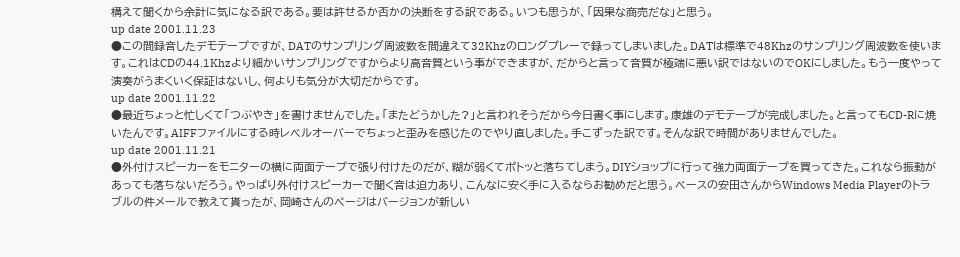構えて聞くから余計に気になる訳である。要は許せるか否かの決断をする訳である。いつも思うが、「因果な商売だな」と思う。
up date 2001.11.23
●この間録音したデモテープですが、DATのサンプリング周波数を間違えて32Khzのロングプレーで録ってしまいました。DATは標準で48Khzのサンプリング周波数を使います。これはCDの44.1Khzより細かいサンプリングですからより高音質という事ができますが、だからと言って音質が極端に悪い訳ではないのでOKにしました。もう一度やって演奏がうまくいく保証はないし、何よりも気分が大切だからです。
up date 2001.11.22
●最近ちょっと忙しくて「つぶやき」を書けませんでした。「またどうかした?」と言われそうだから今日書く事にします。康雄のデモテープが完成しました。と言ってもCD-Rに焼いたんです。AIFFファイルにする時レベルオーバーでちょっと歪みを感じたのでやり直しました。手こずった訳です。そんな訳で時間がありませんでした。
up date 2001.11.21
●外付けスピーカーをモニターの横に両面テープで張り付けたのだが、糊が弱くてポトッと落ちてしまう。DIYショップに行って強力両面テープを買ってきた。これなら振動があっても落ちないだろう。やっぱり外付けスピーカーで聞く音は迫力あり、こんなに安く手に入るならお勧めだと思う。ベースの安田さんからWindows Media Playerのトラブルの件メールで教えて貰ったが、岡崎さんのページはバージョンが新しい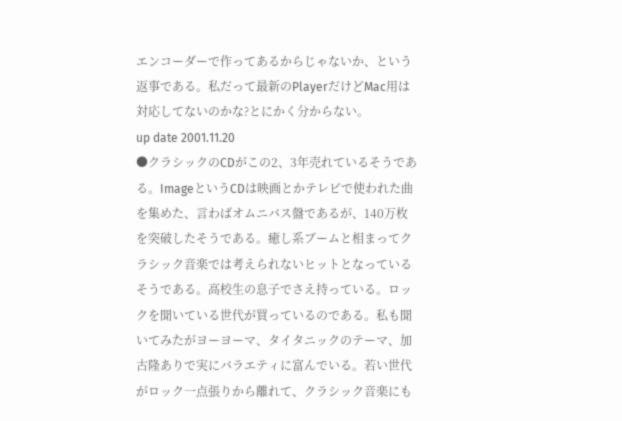エンコーダーで作ってあるからじゃないか、という返事である。私だって最新のPlayerだけどMac用は対応してないのかな?とにかく分からない。
up date 2001.11.20
●クラシックのCDがこの2、3年売れているそうである。ImageというCDは映画とかテレビで使われた曲を集めた、言わばオムニバス盤であるが、140万枚を突破したそうである。癒し系ブームと相まってクラシック音楽では考えられないヒットとなっているそうである。高校生の息子でさえ持っている。ロックを聞いている世代が買っているのである。私も聞いてみたがヨーヨーマ、タイタニックのテーマ、加古隆ありで実にバラエティに富んでいる。若い世代がロック一点張りから離れて、クラシック音楽にも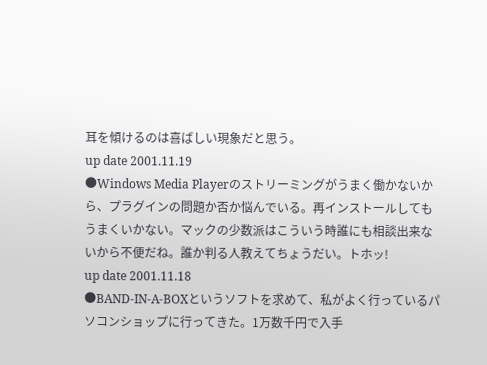耳を傾けるのは喜ばしい現象だと思う。
up date 2001.11.19
●Windows Media Playerのストリーミングがうまく働かないから、プラグインの問題か否か悩んでいる。再インストールしてもうまくいかない。マックの少数派はこういう時誰にも相談出来ないから不便だね。誰か判る人教えてちょうだい。トホッ!
up date 2001.11.18
●BAND-IN-A-BOXというソフトを求めて、私がよく行っているパソコンショップに行ってきた。1万数千円で入手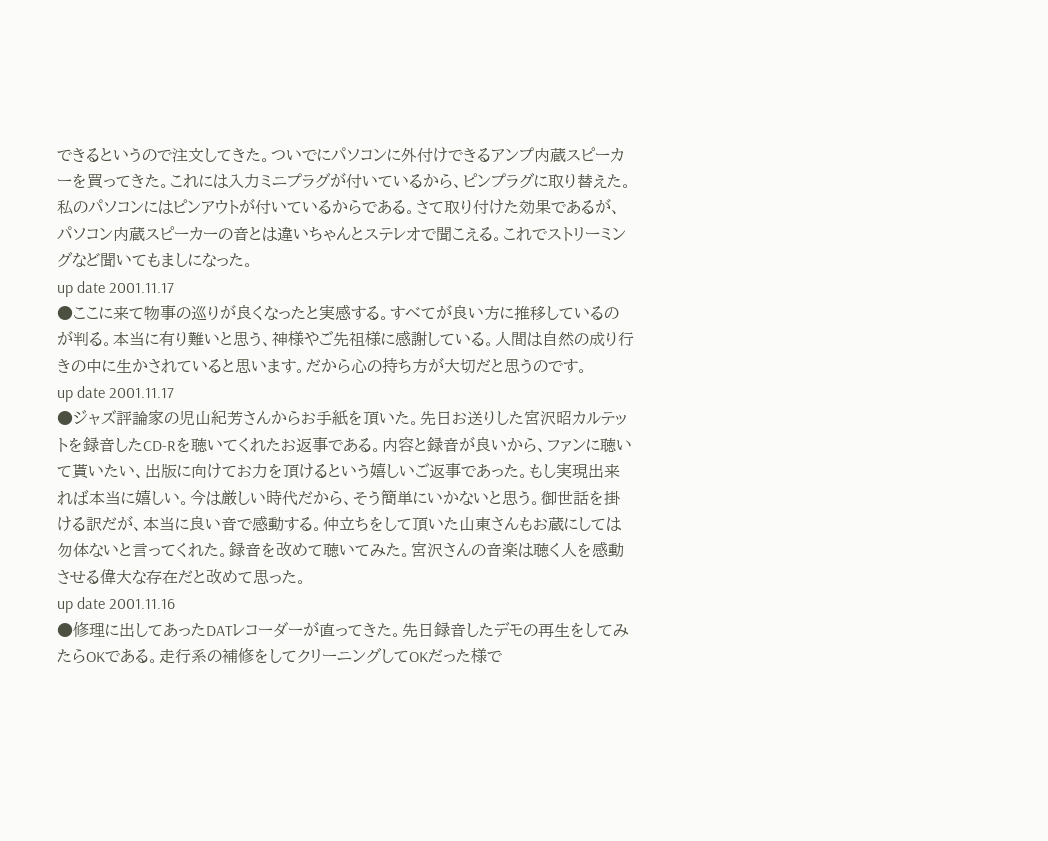できるというので注文してきた。ついでにパソコンに外付けできるアンプ内蔵スピーカーを買ってきた。これには入力ミニプラグが付いているから、ピンプラグに取り替えた。私のパソコンにはピンアウトが付いているからである。さて取り付けた効果であるが、パソコン内蔵スピーカーの音とは違いちゃんとステレオで聞こえる。これでストリーミングなど聞いてもましになった。
up date 2001.11.17
●ここに来て物事の巡りが良くなったと実感する。すべてが良い方に推移しているのが判る。本当に有り難いと思う、神様やご先祖様に感謝している。人間は自然の成り行きの中に生かされていると思います。だから心の持ち方が大切だと思うのです。
up date 2001.11.17
●ジャズ評論家の児山紀芳さんからお手紙を頂いた。先日お送りした宮沢昭カルテットを録音したCD-Rを聴いてくれたお返事である。内容と録音が良いから、ファンに聴いて貰いたい、出版に向けてお力を頂けるという嬉しいご返事であった。もし実現出来れば本当に嬉しい。今は厳しい時代だから、そう簡単にいかないと思う。御世話を掛ける訳だが、本当に良い音で感動する。仲立ちをして頂いた山東さんもお蔵にしては勿体ないと言ってくれた。録音を改めて聴いてみた。宮沢さんの音楽は聴く人を感動させる偉大な存在だと改めて思った。
up date 2001.11.16
●修理に出してあったDATレコーダーが直ってきた。先日録音したデモの再生をしてみたらOKである。走行系の補修をしてクリーニングしてOKだった様で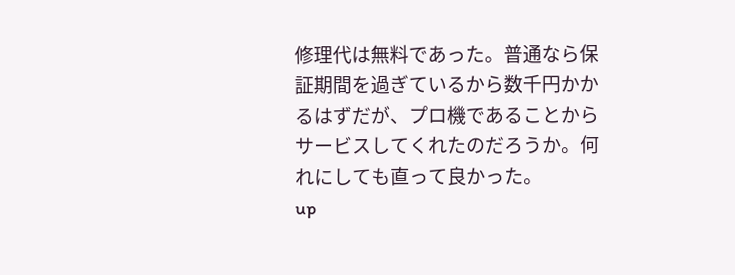修理代は無料であった。普通なら保証期間を過ぎているから数千円かかるはずだが、プロ機であることからサービスしてくれたのだろうか。何れにしても直って良かった。
up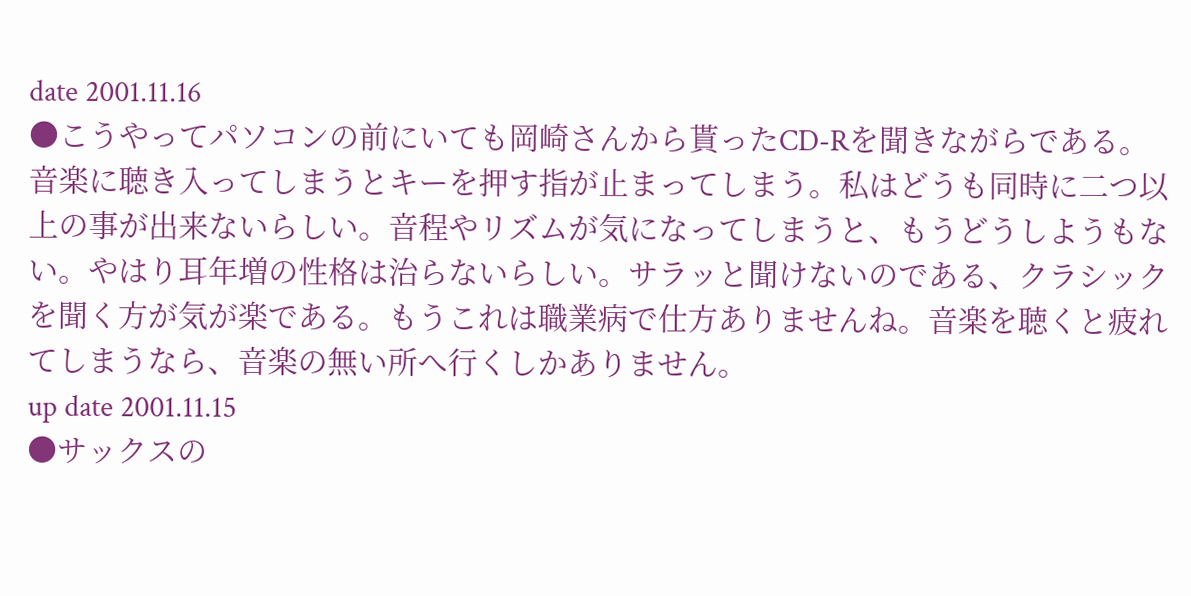date 2001.11.16
●こうやってパソコンの前にいても岡崎さんから貰ったCD-Rを聞きながらである。音楽に聴き入ってしまうとキーを押す指が止まってしまう。私はどうも同時に二つ以上の事が出来ないらしい。音程やリズムが気になってしまうと、もうどうしようもない。やはり耳年増の性格は治らないらしい。サラッと聞けないのである、クラシックを聞く方が気が楽である。もうこれは職業病で仕方ありませんね。音楽を聴くと疲れてしまうなら、音楽の無い所へ行くしかありません。
up date 2001.11.15
●サックスの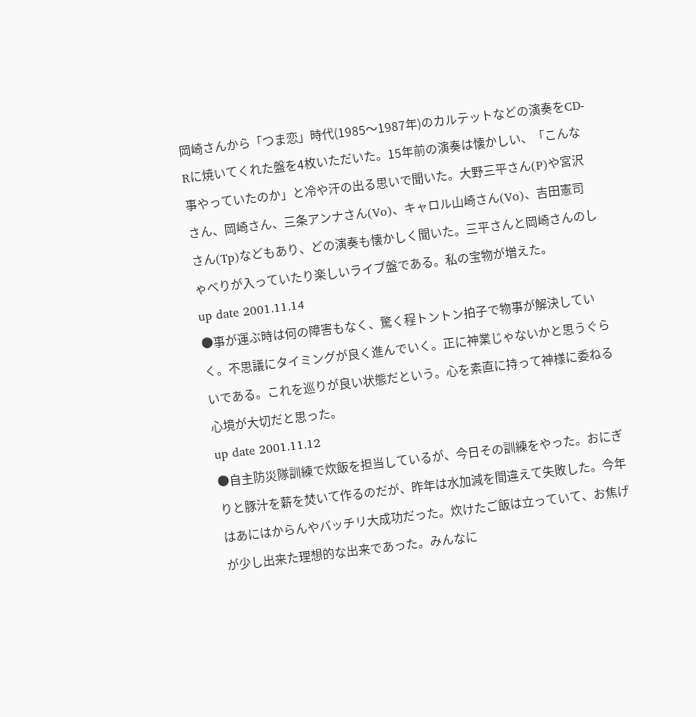岡崎さんから「つま恋」時代(1985〜1987年)のカルテットなどの演奏をCD-Rに焼いてくれた盤を4枚いただいた。15年前の演奏は懐かしい、「こんな事やっていたのか」と冷や汗の出る思いで聞いた。大野三平さん(P)や宮沢さん、岡崎さん、三条アンナさん(Vo)、キャロル山崎さん(Vo)、吉田憲司さん(Tp)などもあり、どの演奏も懐かしく聞いた。三平さんと岡崎さんのしゃべりが入っていたり楽しいライブ盤である。私の宝物が増えた。
up date 2001.11.14
●事が運ぶ時は何の障害もなく、驚く程トントン拍子で物事が解決していく。不思議にタイミングが良く進んでいく。正に神業じゃないかと思うぐらいである。これを巡りが良い状態だという。心を素直に持って神様に委ねる心境が大切だと思った。
up date 2001.11.12
●自主防災隊訓練で炊飯を担当しているが、今日その訓練をやった。おにぎりと豚汁を薪を焚いて作るのだが、昨年は水加減を間違えて失敗した。今年はあにはからんやバッチリ大成功だった。炊けたご飯は立っていて、お焦げが少し出来た理想的な出来であった。みんなに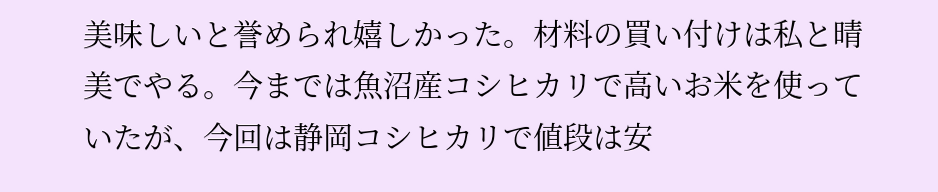美味しいと誉められ嬉しかった。材料の買い付けは私と晴美でやる。今までは魚沼産コシヒカリで高いお米を使っていたが、今回は静岡コシヒカリで値段は安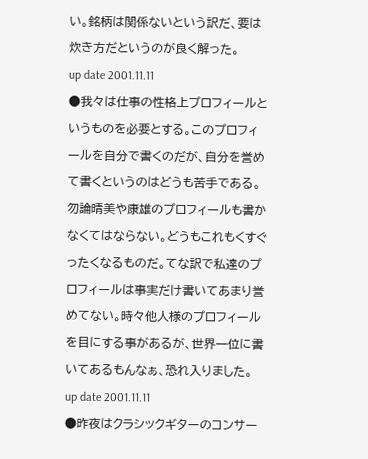い。銘柄は関係ないという訳だ、要は炊き方だというのが良く解った。
up date 2001.11.11
●我々は仕事の性格上プロフィールというものを必要とする。このプロフィールを自分で書くのだが、自分を誉めて書くというのはどうも苦手である。勿論晴美や康雄のプロフィールも書かなくてはならない。どうもこれもくすぐったくなるものだ。てな訳で私達のプロフィールは事実だけ書いてあまり誉めてない。時々他人様のプロフィールを目にする事があるが、世界一位に書いてあるもんなぁ、恐れ入りました。
up date 2001.11.11
●昨夜はクラシックギターのコンサー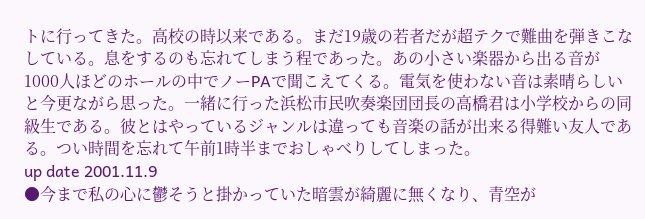トに行ってきた。高校の時以来である。まだ19歳の若者だが超テクで難曲を弾きこなしている。息をするのも忘れてしまう程であった。あの小さい楽器から出る音が1000人ほどのホールの中でノーPAで聞こえてくる。電気を使わない音は素晴らしいと今更ながら思った。一緒に行った浜松市民吹奏楽団団長の高橋君は小学校からの同級生である。彼とはやっているジャンルは違っても音楽の話が出来る得難い友人である。つい時間を忘れて午前1時半までおしゃべりしてしまった。
up date 2001.11.9
●今まで私の心に鬱そうと掛かっていた暗雲が綺麗に無くなり、青空が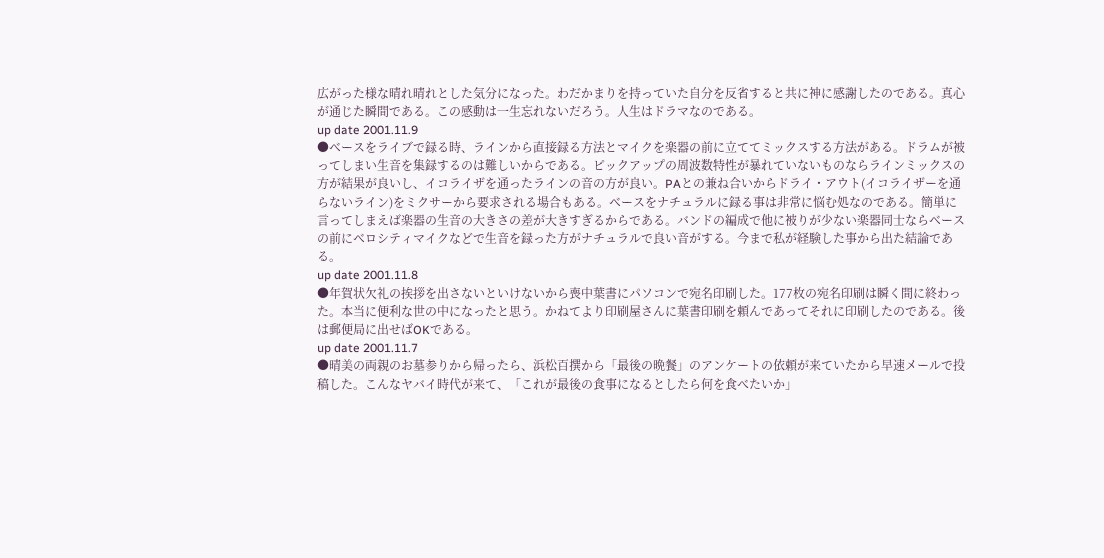広がった様な晴れ晴れとした気分になった。わだかまりを持っていた自分を反省すると共に神に感謝したのである。真心が通じた瞬間である。この感動は一生忘れないだろう。人生はドラマなのである。
up date 2001.11.9
●ベースをライブで録る時、ラインから直接録る方法とマイクを楽器の前に立ててミックスする方法がある。ドラムが被ってしまい生音を集録するのは難しいからである。ピックアップの周波数特性が暴れていないものならラインミックスの方が結果が良いし、イコライザを通ったラインの音の方が良い。PAとの兼ね合いからドライ・アウト(イコライザーを通らないライン)をミクサーから要求される場合もある。ベースをナチュラルに録る事は非常に悩む処なのである。簡単に言ってしまえば楽器の生音の大きさの差が大きすぎるからである。バンドの編成で他に被りが少ない楽器同士ならベースの前にベロシティマイクなどで生音を録った方がナチュラルで良い音がする。今まで私が経験した事から出た結論である。
up date 2001.11.8
●年賀状欠礼の挨拶を出さないといけないから喪中葉書にパソコンで宛名印刷した。177枚の宛名印刷は瞬く間に終わった。本当に便利な世の中になったと思う。かねてより印刷屋さんに葉書印刷を頼んであってそれに印刷したのである。後は郵便局に出せばOKである。
up date 2001.11.7
●晴美の両親のお墓参りから帰ったら、浜松百撰から「最後の晩餐」のアンケートの依頼が来ていたから早速メールで投稿した。こんなヤバイ時代が来て、「これが最後の食事になるとしたら何を食べたいか」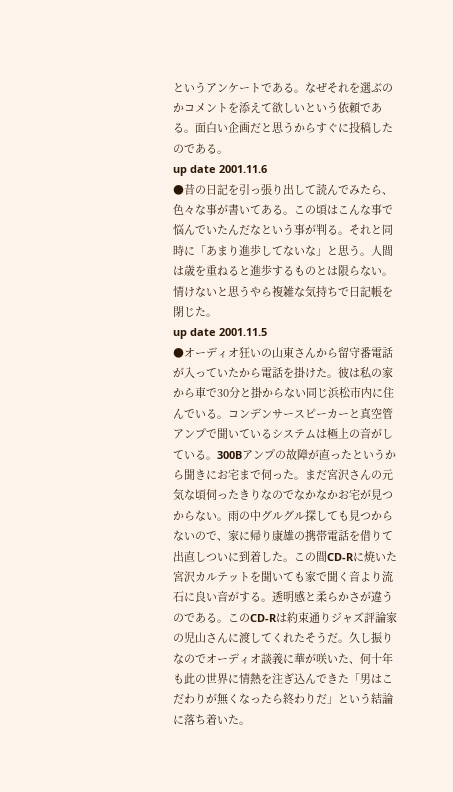というアンケートである。なぜそれを選ぶのかコメントを添えて欲しいという依頼である。面白い企画だと思うからすぐに投稿したのである。
up date 2001.11.6
●昔の日記を引っ張り出して読んでみたら、色々な事が書いてある。この頃はこんな事で悩んでいたんだなという事が判る。それと同時に「あまり進歩してないな」と思う。人間は歳を重ねると進歩するものとは限らない。情けないと思うやら複雑な気持ちで日記帳を閉じた。
up date 2001.11.5
●オーディオ狂いの山東さんから留守番電話が入っていたから電話を掛けた。彼は私の家から車で30分と掛からない同じ浜松市内に住んでいる。コンデンサースピーカーと真空管アンプで聞いているシステムは極上の音がしている。300Bアンプの故障が直ったというから聞きにお宅まで伺った。まだ宮沢さんの元気な頃伺ったきりなのでなかなかお宅が見つからない。雨の中グルグル探しても見つからないので、家に帰り康雄の携帯電話を借りて出直しついに到着した。この間CD-Rに焼いた宮沢カルテットを聞いても家で聞く音より流石に良い音がする。透明感と柔らかさが違うのである。このCD-Rは約束通りジャズ評論家の児山さんに渡してくれたそうだ。久し振りなのでオーディオ談義に華が咲いた、何十年も此の世界に情熱を注ぎ込んできた「男はこだわりが無くなったら終わりだ」という結論に落ち着いた。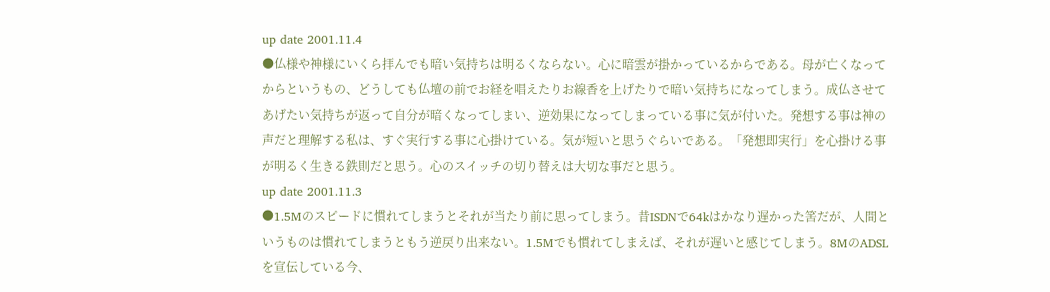up date 2001.11.4
●仏様や神様にいくら拝んでも暗い気持ちは明るくならない。心に暗雲が掛かっているからである。母が亡くなってからというもの、どうしても仏壇の前でお経を唱えたりお線香を上げたりで暗い気持ちになってしまう。成仏させてあげたい気持ちが返って自分が暗くなってしまい、逆効果になってしまっている事に気が付いた。発想する事は神の声だと理解する私は、すぐ実行する事に心掛けている。気が短いと思うぐらいである。「発想即実行」を心掛ける事が明るく生きる鉄則だと思う。心のスイッチの切り替えは大切な事だと思う。
up date 2001.11.3
●1.5Mのスピードに慣れてしまうとそれが当たり前に思ってしまう。昔ISDNで64kはかなり遅かった筈だが、人間というものは慣れてしまうともう逆戻り出来ない。1.5Mでも慣れてしまえば、それが遅いと感じてしまう。8MのADSLを宣伝している今、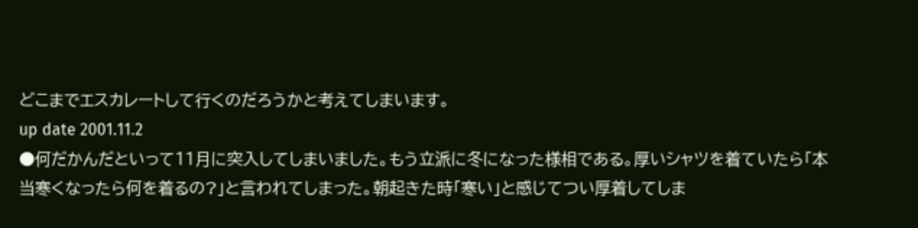どこまでエスカレートして行くのだろうかと考えてしまいます。
up date 2001.11.2
●何だかんだといって11月に突入してしまいました。もう立派に冬になった様相である。厚いシャツを着ていたら「本当寒くなったら何を着るの?」と言われてしまった。朝起きた時「寒い」と感じてつい厚着してしま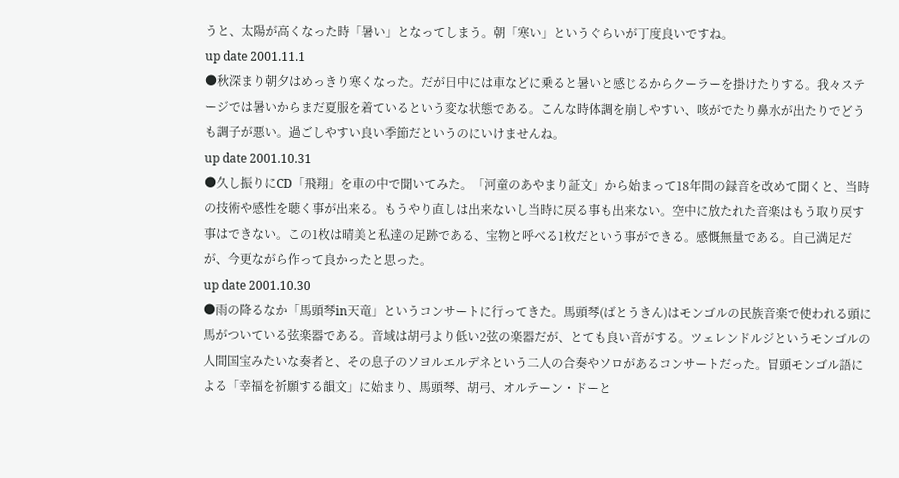うと、太陽が高くなった時「暑い」となってしまう。朝「寒い」というぐらいが丁度良いですね。
up date 2001.11.1
●秋深まり朝夕はめっきり寒くなった。だが日中には車などに乗ると暑いと感じるからクーラーを掛けたりする。我々ステージでは暑いからまだ夏服を着ているという変な状態である。こんな時体調を崩しやすい、咳がでたり鼻水が出たりでどうも調子が悪い。過ごしやすい良い季節だというのにいけませんね。
up date 2001.10.31
●久し振りにCD「飛翔」を車の中で聞いてみた。「河童のあやまり証文」から始まって18年間の録音を改めて聞くと、当時の技術や感性を聴く事が出来る。もうやり直しは出来ないし当時に戻る事も出来ない。空中に放たれた音楽はもう取り戻す事はできない。この1枚は晴美と私達の足跡である、宝物と呼べる1枚だという事ができる。感慨無量である。自己満足だが、今更ながら作って良かったと思った。
up date 2001.10.30
●雨の降るなか「馬頭琴in天竜」というコンサートに行ってきた。馬頭琴(ばとうきん)はモンゴルの民族音楽で使われる頭に馬がついている弦楽器である。音域は胡弓より低い2弦の楽器だが、とても良い音がする。ツェレンドルジというモンゴルの人間国宝みたいな奏者と、その息子のソヨルエルデネという二人の合奏やソロがあるコンサートだった。冒頭モンゴル語による「幸福を祈願する韻文」に始まり、馬頭琴、胡弓、オルテーン・ドーと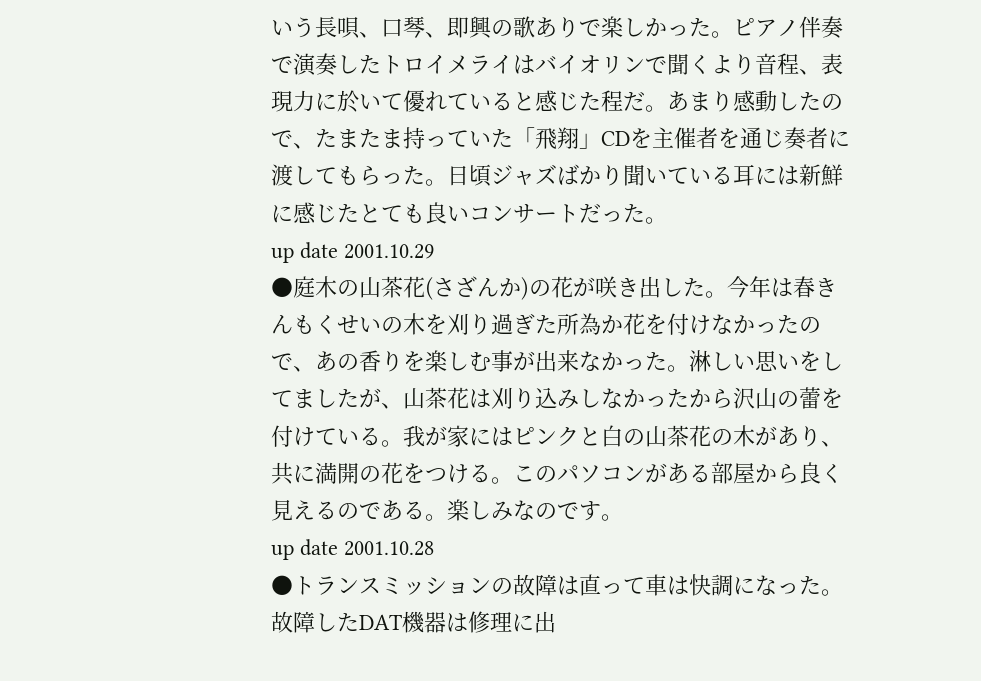いう長唄、口琴、即興の歌ありで楽しかった。ピアノ伴奏で演奏したトロイメライはバイオリンで聞くより音程、表現力に於いて優れていると感じた程だ。あまり感動したので、たまたま持っていた「飛翔」CDを主催者を通じ奏者に渡してもらった。日頃ジャズばかり聞いている耳には新鮮に感じたとても良いコンサートだった。
up date 2001.10.29
●庭木の山茶花(さざんか)の花が咲き出した。今年は春きんもくせいの木を刈り過ぎた所為か花を付けなかったので、あの香りを楽しむ事が出来なかった。淋しい思いをしてましたが、山茶花は刈り込みしなかったから沢山の蕾を付けている。我が家にはピンクと白の山茶花の木があり、共に満開の花をつける。このパソコンがある部屋から良く見えるのである。楽しみなのです。
up date 2001.10.28
●トランスミッションの故障は直って車は快調になった。故障したDAT機器は修理に出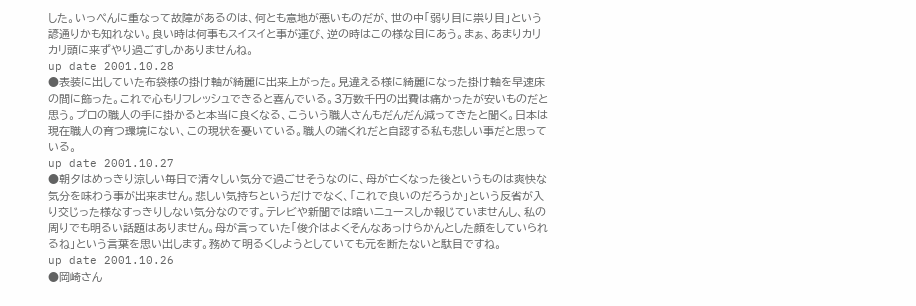した。いっぺんに重なって故障があるのは、何とも意地が悪いものだが、世の中「弱り目に祟り目」という諺通りかも知れない。良い時は何事もスイスイと事が運び、逆の時はこの様な目にあう。まぁ、あまりカリカリ頭に来ずやり過ごすしかありませんね。
up date 2001.10.28
●表装に出していた布袋様の掛け軸が綺麗に出来上がった。見違える様に綺麗になった掛け軸を早速床の間に飾った。これで心もリフレッシュできると喜んでいる。3万数千円の出費は痛かったが安いものだと思う。プロの職人の手に掛かると本当に良くなる、こういう職人さんもだんだん減ってきたと聞く。日本は現在職人の育つ環境にない、この現状を憂いている。職人の端くれだと自認する私も悲しい事だと思っている。
up date 2001.10.27
●朝夕はめっきり涼しい毎日で清々しい気分で過ごせそうなのに、母が亡くなった後というものは爽快な気分を味わう事が出来ません。悲しい気持ちというだけでなく、「これで良いのだろうか」という反省が入り交じった様なすっきりしない気分なのです。テレビや新聞では暗いニュースしか報じていませんし、私の周りでも明るい話題はありません。母が言っていた「俊介はよくそんなあっけらかんとした顔をしていられるね」という言葉を思い出します。務めて明るくしようとしていても元を断たないと駄目ですね。
up date 2001.10.26
●岡崎さん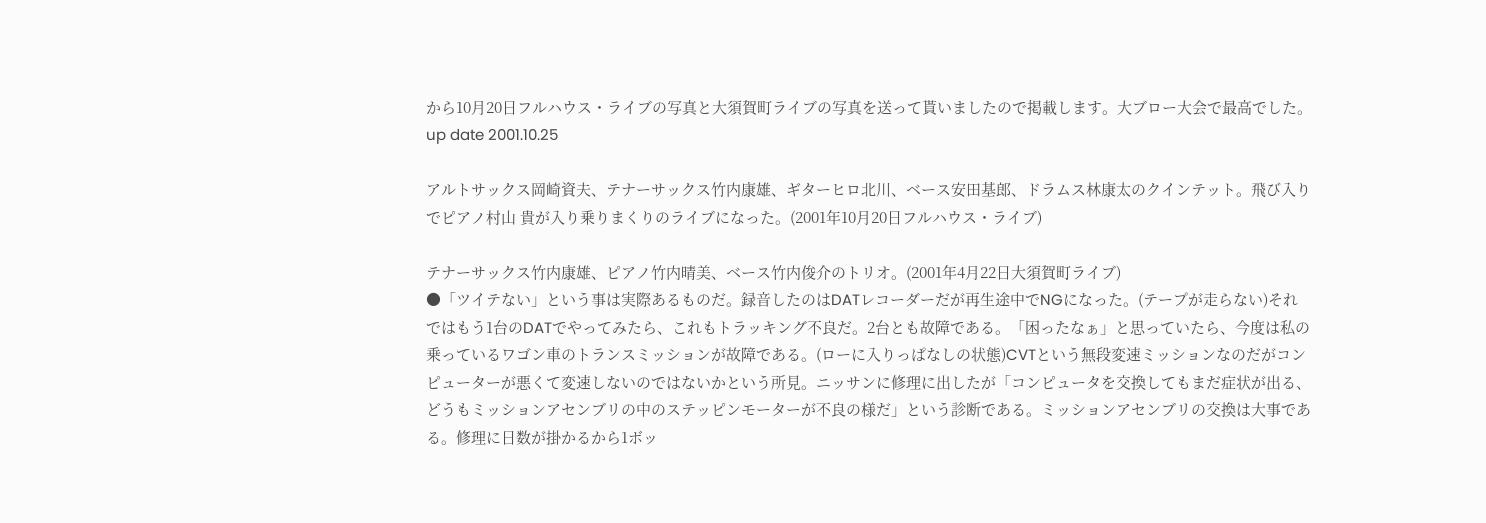から10月20日フルハウス・ライブの写真と大須賀町ライブの写真を送って貰いましたので掲載します。大ブロー大会で最高でした。
up date 2001.10.25

アルトサックス岡崎資夫、テナーサックス竹内康雄、ギターヒロ北川、ベース安田基郎、ドラムス林康太のクインテット。飛び入りでピアノ村山 貴が入り乗りまくりのライブになった。(2001年10月20日フルハウス・ライブ)

テナーサックス竹内康雄、ピアノ竹内晴美、ベース竹内俊介のトリオ。(2001年4月22日大須賀町ライブ)
●「ツイテない」という事は実際あるものだ。録音したのはDATレコーダーだが再生途中でNGになった。(テープが走らない)それではもう1台のDATでやってみたら、これもトラッキング不良だ。2台とも故障である。「困ったなぁ」と思っていたら、今度は私の乗っているワゴン車のトランスミッションが故障である。(ローに入りっぱなしの状態)CVTという無段変速ミッションなのだがコンピューターが悪くて変速しないのではないかという所見。ニッサンに修理に出したが「コンピュータを交換してもまだ症状が出る、どうもミッションアセンブリの中のステッピンモーターが不良の様だ」という診断である。ミッションアセンブリの交換は大事である。修理に日数が掛かるから1ボッ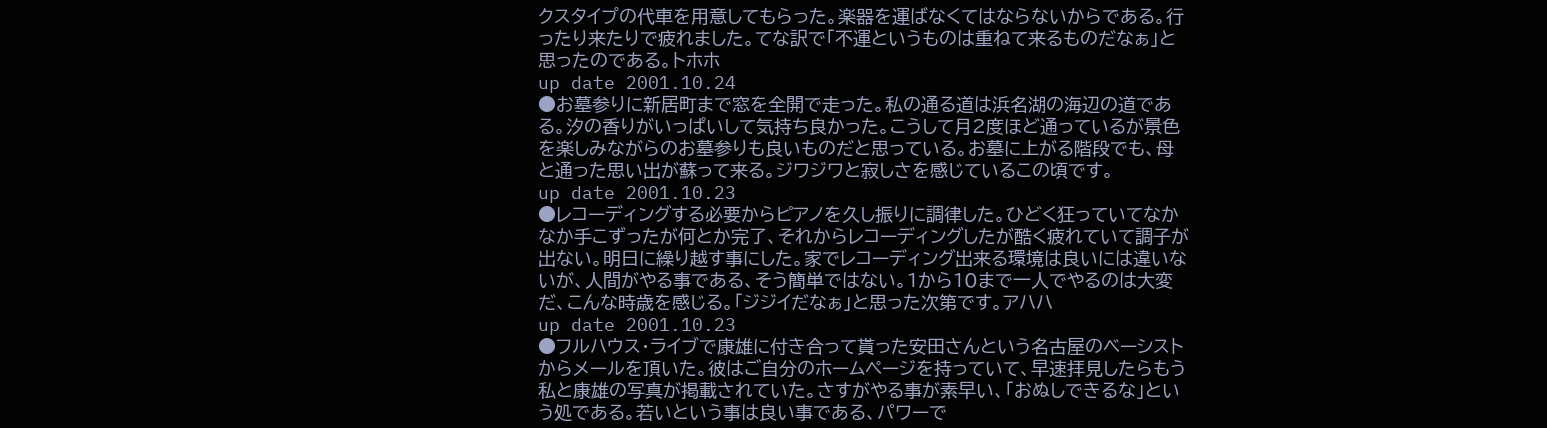クスタイプの代車を用意してもらった。楽器を運ばなくてはならないからである。行ったり来たりで疲れました。てな訳で「不運というものは重ねて来るものだなぁ」と思ったのである。トホホ
up date 2001.10.24
●お墓参りに新居町まで窓を全開で走った。私の通る道は浜名湖の海辺の道である。汐の香りがいっぱいして気持ち良かった。こうして月2度ほど通っているが景色を楽しみながらのお墓参りも良いものだと思っている。お墓に上がる階段でも、母と通った思い出が蘇って来る。ジワジワと寂しさを感じているこの頃です。
up date 2001.10.23
●レコーディングする必要からピアノを久し振りに調律した。ひどく狂っていてなかなか手こずったが何とか完了、それからレコーディングしたが酷く疲れていて調子が出ない。明日に繰り越す事にした。家でレコーディング出来る環境は良いには違いないが、人間がやる事である、そう簡単ではない。1から10まで一人でやるのは大変だ、こんな時歳を感じる。「ジジイだなぁ」と思った次第です。アハハ
up date 2001.10.23
●フルハウス・ライブで康雄に付き合って貰った安田さんという名古屋のベーシストからメールを頂いた。彼はご自分のホームページを持っていて、早速拝見したらもう私と康雄の写真が掲載されていた。さすがやる事が素早い、「おぬしできるな」という処である。若いという事は良い事である、パワーで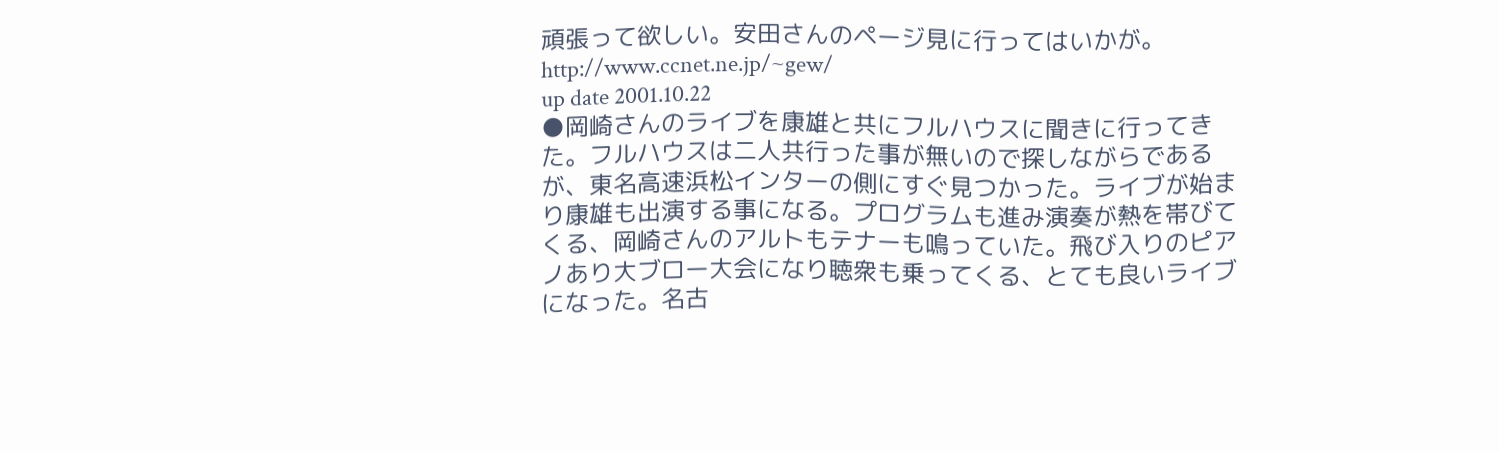頑張って欲しい。安田さんのページ見に行ってはいかが。http://www.ccnet.ne.jp/~gew/
up date 2001.10.22
●岡崎さんのライブを康雄と共にフルハウスに聞きに行ってきた。フルハウスは二人共行った事が無いので探しながらであるが、東名高速浜松インターの側にすぐ見つかった。ライブが始まり康雄も出演する事になる。プログラムも進み演奏が熱を帯びてくる、岡崎さんのアルトもテナーも鳴っていた。飛び入りのピアノあり大ブロー大会になり聴衆も乗ってくる、とても良いライブになった。名古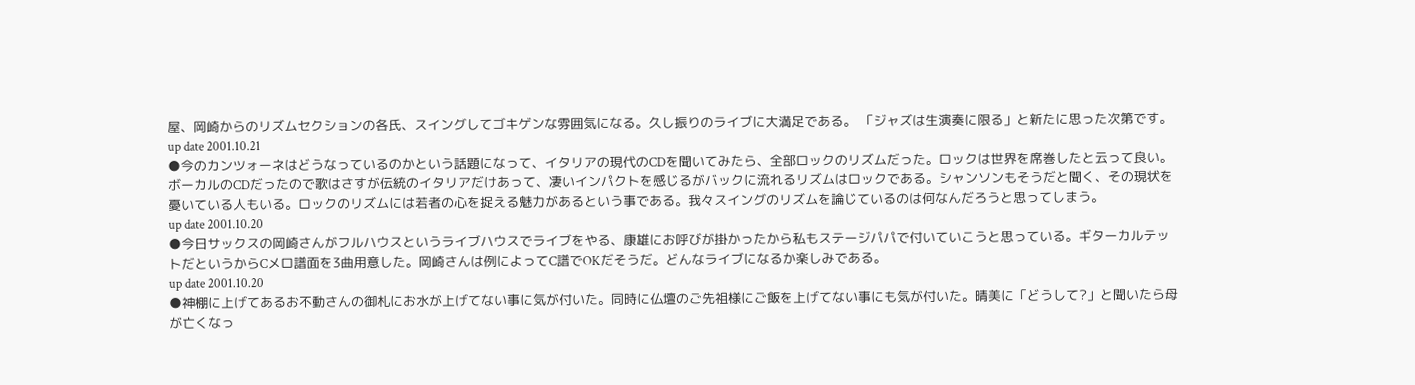屋、岡崎からのリズムセクションの各氏、スイングしてゴキゲンな雰囲気になる。久し振りのライブに大満足である。 「ジャズは生演奏に限る」と新たに思った次第です。
up date 2001.10.21
●今のカンツォーネはどうなっているのかという話題になって、イタリアの現代のCDを聞いてみたら、全部ロックのリズムだった。ロックは世界を席巻したと云って良い。ボーカルのCDだったので歌はさすが伝統のイタリアだけあって、凄いインパクトを感じるがバックに流れるリズムはロックである。シャンソンもそうだと聞く、その現状を憂いている人もいる。ロックのリズムには若者の心を捉える魅力があるという事である。我々スイングのリズムを論じているのは何なんだろうと思ってしまう。
up date 2001.10.20
●今日サックスの岡崎さんがフルハウスというライブハウスでライブをやる、康雄にお呼びが掛かったから私もステージパパで付いていこうと思っている。ギターカルテットだというからCメロ譜面を3曲用意した。岡崎さんは例によってC譜でOKだそうだ。どんなライブになるか楽しみである。
up date 2001.10.20
●神棚に上げてあるお不動さんの御札にお水が上げてない事に気が付いた。同時に仏壇のご先祖様にご飯を上げてない事にも気が付いた。晴美に「どうして?」と聞いたら母が亡くなっ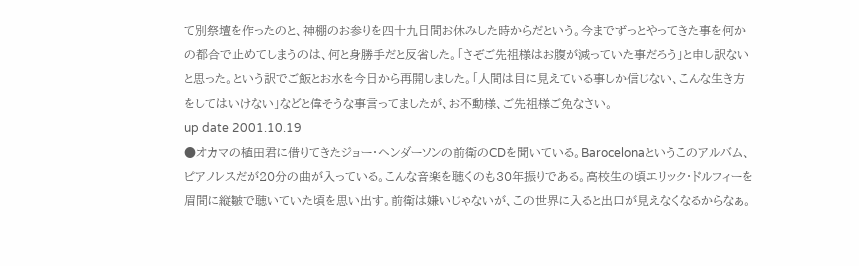て別祭壇を作ったのと、神棚のお参りを四十九日間お休みした時からだという。今までずっとやってきた事を何かの都合で止めてしまうのは、何と身勝手だと反省した。「さぞご先祖様はお腹が減っていた事だろう」と申し訳ないと思った。という訳でご飯とお水を今日から再開しました。「人間は目に見えている事しか信じない、こんな生き方をしてはいけない」などと偉そうな事言ってましたが、お不動様、ご先祖様ご免なさい。
up date 2001.10.19
●オカマの植田君に借りてきたジョー・ヘンダーソンの前衛のCDを聞いている。Barocelonaというこのアルバム、ピアノレスだが20分の曲が入っている。こんな音楽を聴くのも30年振りである。高校生の頃エリック・ドルフィーを眉間に縦皺で聴いていた頃を思い出す。前衛は嫌いじゃないが、この世界に入ると出口が見えなくなるからなぁ。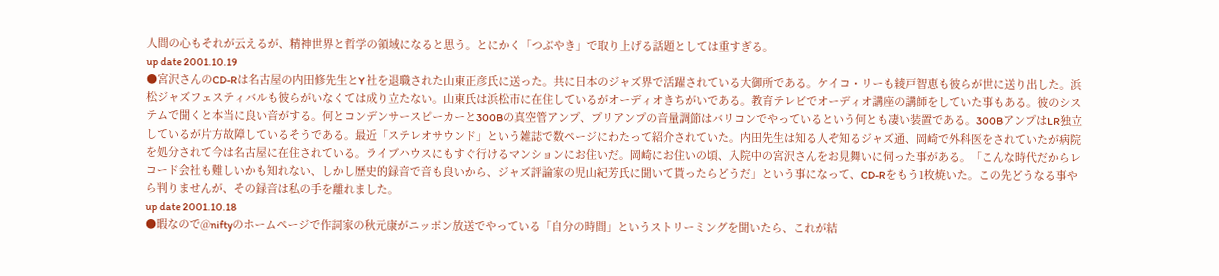人間の心もそれが云えるが、精神世界と哲学の領域になると思う。とにかく「つぶやき」で取り上げる話題としては重すぎる。
up date 2001.10.19
●宮沢さんのCD-Rは名古屋の内田修先生とY 社を退職された山東正彦氏に送った。共に日本のジャズ界で活躍されている大御所である。ケイコ・リーも綾戸智恵も彼らが世に送り出した。浜松ジャズフェスティバルも彼らがいなくては成り立たない。山東氏は浜松市に在住しているがオーディオきちがいである。教育テレビでオーディオ講座の講師をしていた事もある。彼のシステムで聞くと本当に良い音がする。何とコンデンサースピーカーと300Bの真空管アンプ、プリアンプの音量調節はバリコンでやっているという何とも凄い装置である。300BアンプはLR独立しているが片方故障しているそうである。最近「ステレオサウンド」という雑誌で数ページにわたって紹介されていた。内田先生は知る人ぞ知るジャズ通、岡崎で外科医をされていたが病院を処分されて今は名古屋に在住されている。ライブハウスにもすぐ行けるマンションにお住いだ。岡崎にお住いの頃、入院中の宮沢さんをお見舞いに伺った事がある。「こんな時代だからレコード会社も難しいかも知れない、しかし歴史的録音で音も良いから、ジャズ評論家の児山紀芳氏に聞いて貰ったらどうだ」という事になって、CD-Rをもう1枚焼いた。この先どうなる事やら判りませんが、その録音は私の手を離れました。
up date 2001.10.18
●暇なので@niftyのホームページで作詞家の秋元康がニッポン放送でやっている「自分の時間」というストリーミングを聞いたら、これが結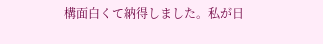構面白くて納得しました。私が日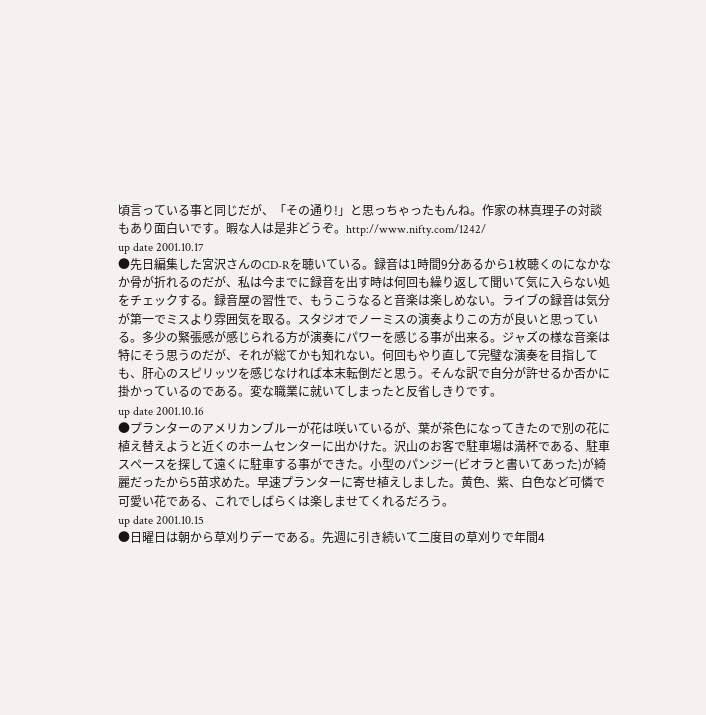頃言っている事と同じだが、「その通り!」と思っちゃったもんね。作家の林真理子の対談もあり面白いです。暇な人は是非どうぞ。http://www.nifty.com/1242/
up date 2001.10.17
●先日編集した宮沢さんのCD-Rを聴いている。録音は1時間9分あるから1枚聴くのになかなか骨が折れるのだが、私は今までに録音を出す時は何回も繰り返して聞いて気に入らない処をチェックする。録音屋の習性で、もうこうなると音楽は楽しめない。ライブの録音は気分が第一でミスより雰囲気を取る。スタジオでノーミスの演奏よりこの方が良いと思っている。多少の緊張感が感じられる方が演奏にパワーを感じる事が出来る。ジャズの様な音楽は特にそう思うのだが、それが総てかも知れない。何回もやり直して完璧な演奏を目指しても、肝心のスピリッツを感じなければ本末転倒だと思う。そんな訳で自分が許せるか否かに掛かっているのである。変な職業に就いてしまったと反省しきりです。
up date 2001.10.16
●プランターのアメリカンブルーが花は咲いているが、葉が茶色になってきたので別の花に植え替えようと近くのホームセンターに出かけた。沢山のお客で駐車場は満杯である、駐車スペースを探して遠くに駐車する事ができた。小型のパンジー(ビオラと書いてあった)が綺麗だったから5苗求めた。早速プランターに寄せ植えしました。黄色、紫、白色など可憐で可愛い花である、これでしばらくは楽しませてくれるだろう。
up date 2001.10.15
●日曜日は朝から草刈りデーである。先週に引き続いて二度目の草刈りで年間4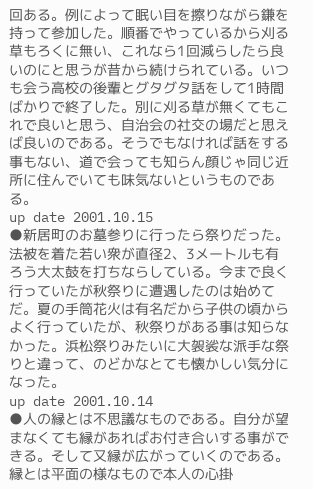回ある。例によって眠い目を擦りながら鎌を持って参加した。順番でやっているから刈る草もろくに無い、これなら1回減らしたら良いのにと思うが昔から続けられている。いつも会う高校の後輩とグタグタ話をして1時間ばかりで終了した。別に刈る草が無くてもこれで良いと思う、自治会の社交の場だと思えば良いのである。そうでもなければ話をする事もない、道で会っても知らん顔じゃ同じ近所に住んでいても味気ないというものである。
up date 2001.10.15
●新居町のお墓参りに行ったら祭りだった。法被を着た若い衆が直径2、3メートルも有ろう大太鼓を打ちならしている。今まで良く行っていたが秋祭りに遭遇したのは始めてだ。夏の手筒花火は有名だから子供の頃からよく行っていたが、秋祭りがある事は知らなかった。浜松祭りみたいに大袈裟な派手な祭りと違って、のどかなとても懐かしい気分になった。
up date 2001.10.14
●人の縁とは不思議なものである。自分が望まなくても縁があればお付き合いする事ができる。そして又縁が広がっていくのである。縁とは平面の様なもので本人の心掛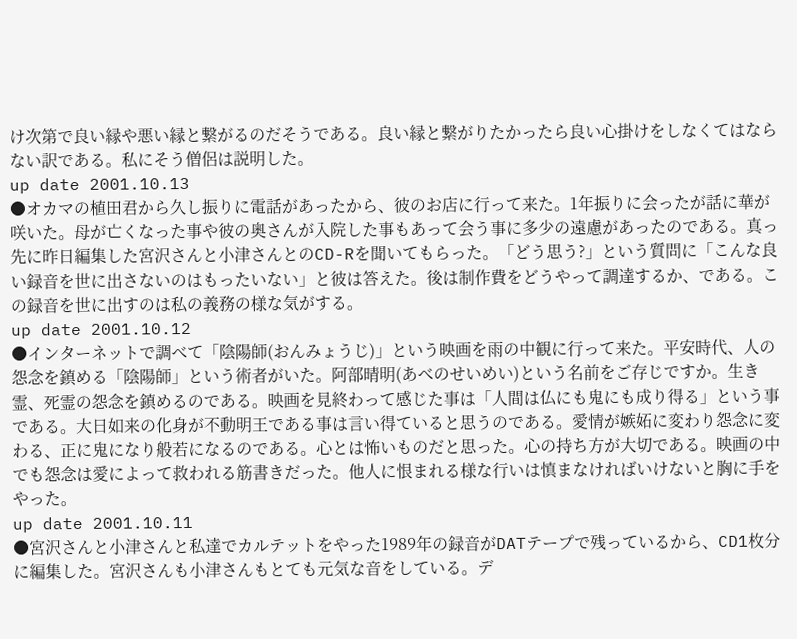け次第で良い縁や悪い縁と繋がるのだそうである。良い縁と繋がりたかったら良い心掛けをしなくてはならない訳である。私にそう僧侶は説明した。
up date 2001.10.13
●オカマの植田君から久し振りに電話があったから、彼のお店に行って来た。1年振りに会ったが話に華が咲いた。母が亡くなった事や彼の奥さんが入院した事もあって会う事に多少の遠慮があったのである。真っ先に昨日編集した宮沢さんと小津さんとのCD-Rを聞いてもらった。「どう思う?」という質問に「こんな良い録音を世に出さないのはもったいない」と彼は答えた。後は制作費をどうやって調達するか、である。この録音を世に出すのは私の義務の様な気がする。
up date 2001.10.12
●インターネットで調べて「陰陽師(おんみょうじ)」という映画を雨の中観に行って来た。平安時代、人の怨念を鎮める「陰陽師」という術者がいた。阿部晴明(あべのせいめい)という名前をご存じですか。生き霊、死霊の怨念を鎮めるのである。映画を見終わって感じた事は「人間は仏にも鬼にも成り得る」という事である。大日如来の化身が不動明王である事は言い得ていると思うのである。愛情が嫉妬に変わり怨念に変わる、正に鬼になり般若になるのである。心とは怖いものだと思った。心の持ち方が大切である。映画の中でも怨念は愛によって救われる筋書きだった。他人に恨まれる様な行いは慎まなければいけないと胸に手をやった。
up date 2001.10.11
●宮沢さんと小津さんと私達でカルテットをやった1989年の録音がDATテープで残っているから、CD1枚分に編集した。宮沢さんも小津さんもとても元気な音をしている。デ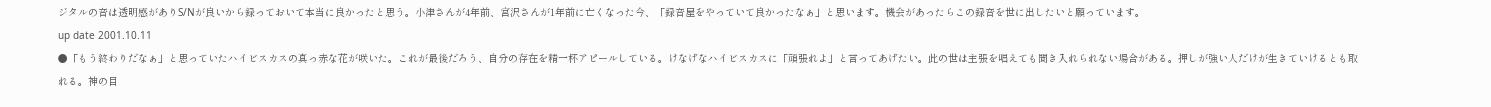ジタルの音は透明感がありS/Nが良いから録っておいて本当に良かったと思う。小津さんが4年前、宮沢さんが1年前に亡くなった今、「録音屋をやっていて良かったなぁ」と思います。機会があったらこの録音を世に出したいと願っています。
up date 2001.10.11
●「もう終わりだなぁ」と思っていたハイビスカスの真っ赤な花が咲いた。これが最後だろう、自分の存在を精一杯アピールしている。けなげなハイビスカスに「頑張れよ」と言ってあげたい。此の世は主張を唱えても聞き入れられない場合がある。押しが強い人だけが生きていけるとも取れる。神の目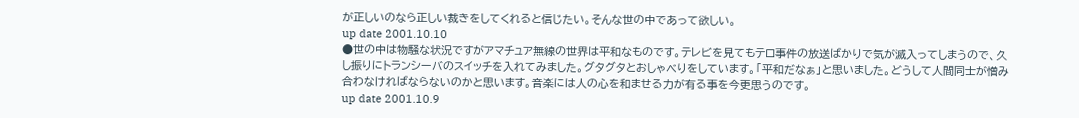が正しいのなら正しい裁きをしてくれると信じたい。そんな世の中であって欲しい。
up date 2001.10.10
●世の中は物騒な状況ですがアマチュア無線の世界は平和なものです。テレビを見てもテロ事件の放送ばかりで気が滅入ってしまうので、久し振りにトランシーバのスイッチを入れてみました。グタグタとおしゃべりをしています。「平和だなぁ」と思いました。どうして人間同士が憎み合わなければならないのかと思います。音楽には人の心を和ませる力が有る事を今更思うのです。
up date 2001.10.9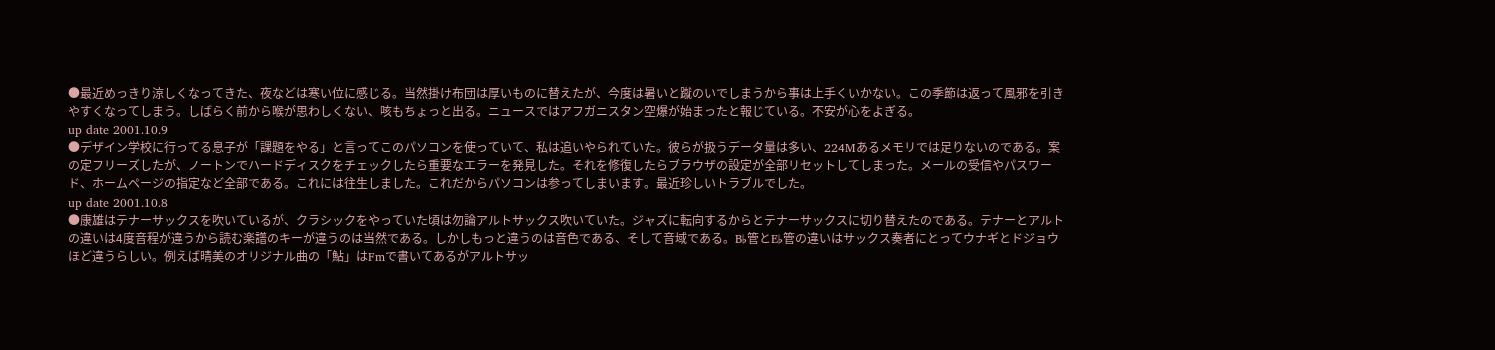●最近めっきり涼しくなってきた、夜などは寒い位に感じる。当然掛け布団は厚いものに替えたが、今度は暑いと蹴のいでしまうから事は上手くいかない。この季節は返って風邪を引きやすくなってしまう。しばらく前から喉が思わしくない、咳もちょっと出る。ニュースではアフガニスタン空爆が始まったと報じている。不安が心をよぎる。
up date 2001.10.9
●デザイン学校に行ってる息子が「課題をやる」と言ってこのパソコンを使っていて、私は追いやられていた。彼らが扱うデータ量は多い、224Mあるメモリでは足りないのである。案の定フリーズしたが、ノートンでハードディスクをチェックしたら重要なエラーを発見した。それを修復したらブラウザの設定が全部リセットしてしまった。メールの受信やパスワード、ホームページの指定など全部である。これには往生しました。これだからパソコンは参ってしまいます。最近珍しいトラブルでした。
up date 2001.10.8
●康雄はテナーサックスを吹いているが、クラシックをやっていた頃は勿論アルトサックス吹いていた。ジャズに転向するからとテナーサックスに切り替えたのである。テナーとアルトの違いは4度音程が違うから読む楽譜のキーが違うのは当然である。しかしもっと違うのは音色である、そして音域である。B♭管とE♭管の違いはサックス奏者にとってウナギとドジョウほど違うらしい。例えば晴美のオリジナル曲の「鮎」はFmで書いてあるがアルトサッ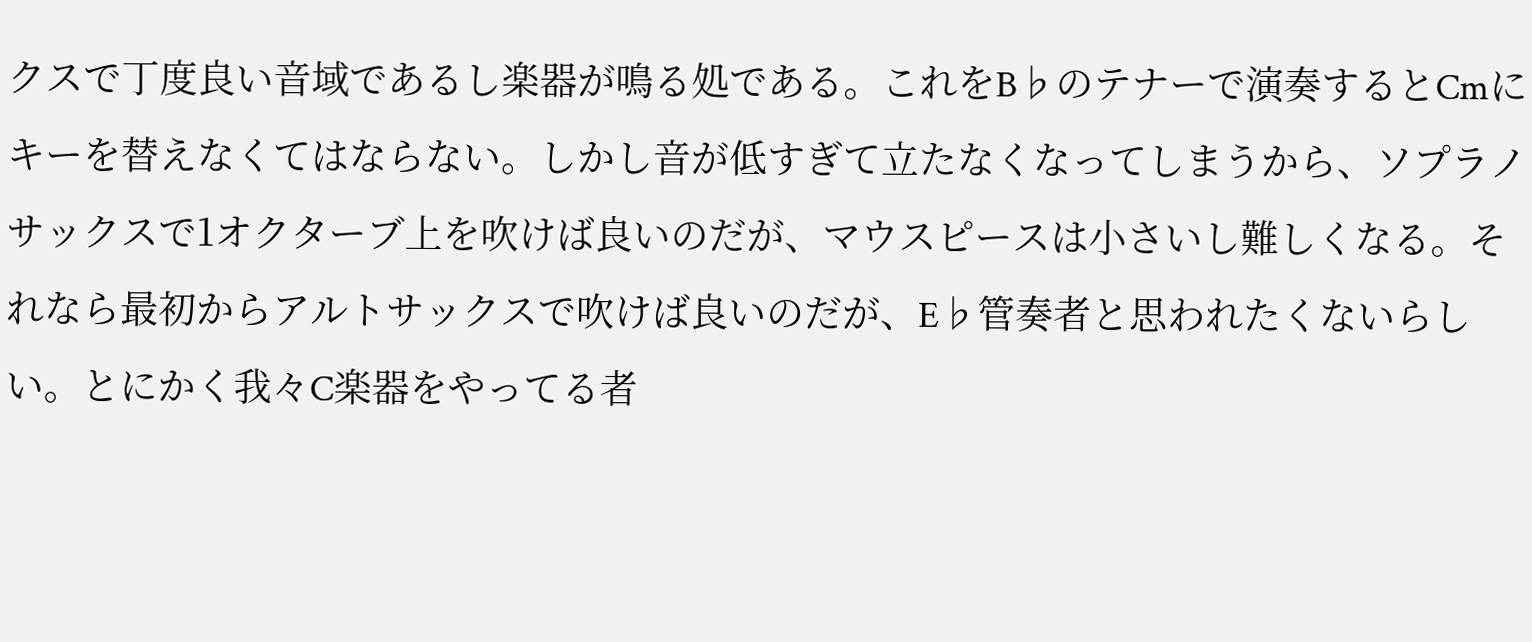クスで丁度良い音域であるし楽器が鳴る処である。これをB♭のテナーで演奏するとCmにキーを替えなくてはならない。しかし音が低すぎて立たなくなってしまうから、ソプラノサックスで1オクターブ上を吹けば良いのだが、マウスピースは小さいし難しくなる。それなら最初からアルトサックスで吹けば良いのだが、E♭管奏者と思われたくないらしい。とにかく我々C楽器をやってる者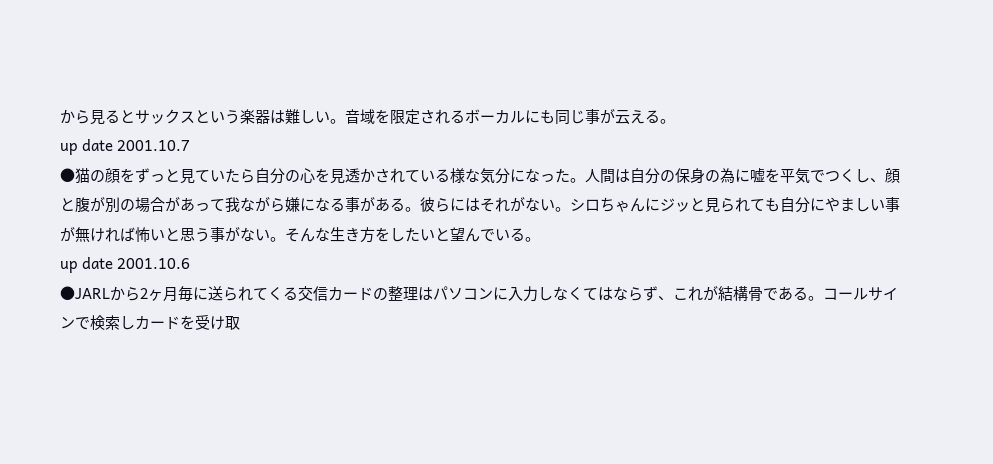から見るとサックスという楽器は難しい。音域を限定されるボーカルにも同じ事が云える。
up date 2001.10.7
●猫の顔をずっと見ていたら自分の心を見透かされている様な気分になった。人間は自分の保身の為に嘘を平気でつくし、顔と腹が別の場合があって我ながら嫌になる事がある。彼らにはそれがない。シロちゃんにジッと見られても自分にやましい事が無ければ怖いと思う事がない。そんな生き方をしたいと望んでいる。
up date 2001.10.6
●JARLから2ヶ月毎に送られてくる交信カードの整理はパソコンに入力しなくてはならず、これが結構骨である。コールサインで検索しカードを受け取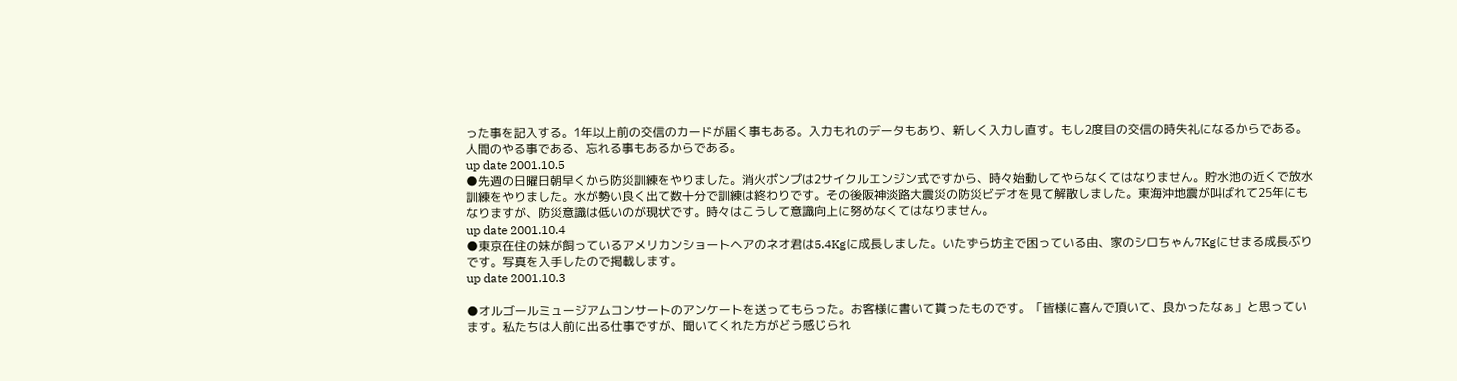った事を記入する。1年以上前の交信のカードが届く事もある。入力もれのデータもあり、新しく入力し直す。もし2度目の交信の時失礼になるからである。人間のやる事である、忘れる事もあるからである。
up date 2001.10.5
●先週の日曜日朝早くから防災訓練をやりました。消火ポンプは2サイクルエンジン式ですから、時々始動してやらなくてはなりません。貯水池の近くで放水訓練をやりました。水が勢い良く出て数十分で訓練は終わりです。その後阪神淡路大震災の防災ビデオを見て解散しました。東海沖地震が叫ばれて25年にもなりますが、防災意識は低いのが現状です。時々はこうして意識向上に努めなくてはなりません。
up date 2001.10.4
●東京在住の妹が飼っているアメリカンショートヘアのネオ君は5.4Kgに成長しました。いたずら坊主で困っている由、家のシロちゃん7Kgにせまる成長ぶりです。写真を入手したので掲載します。
up date 2001.10.3

●オルゴールミュージアムコンサートのアンケートを送ってもらった。お客様に書いて貰ったものです。「皆様に喜んで頂いて、良かったなぁ」と思っています。私たちは人前に出る仕事ですが、聞いてくれた方がどう感じられ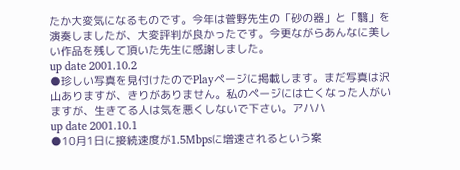たか大変気になるものです。今年は菅野先生の「砂の器」と「翳」を演奏しましたが、大変評判が良かったです。今更ながらあんなに美しい作品を残して頂いた先生に感謝しました。
up date 2001.10.2
●珍しい写真を見付けたのでPlayページに掲載します。まだ写真は沢山ありますが、きりがありません。私のページには亡くなった人がいますが、生きてる人は気を悪くしないで下さい。アハハ
up date 2001.10.1
●10月1日に接続速度が1.5Mbpsに増速されるという案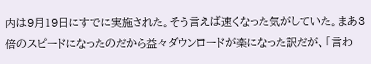内は9月19日にすでに実施された。そう言えば速くなった気がしていた。まあ3倍のスピードになったのだから益々ダウンロードが楽になった訳だが、「言わ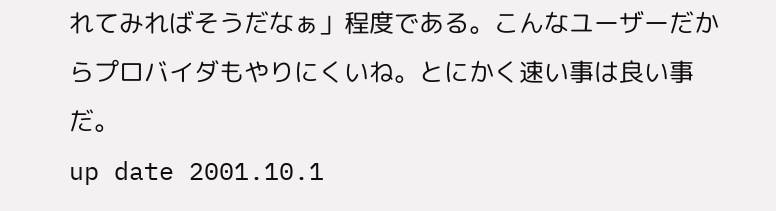れてみればそうだなぁ」程度である。こんなユーザーだからプロバイダもやりにくいね。とにかく速い事は良い事だ。
up date 2001.10.1